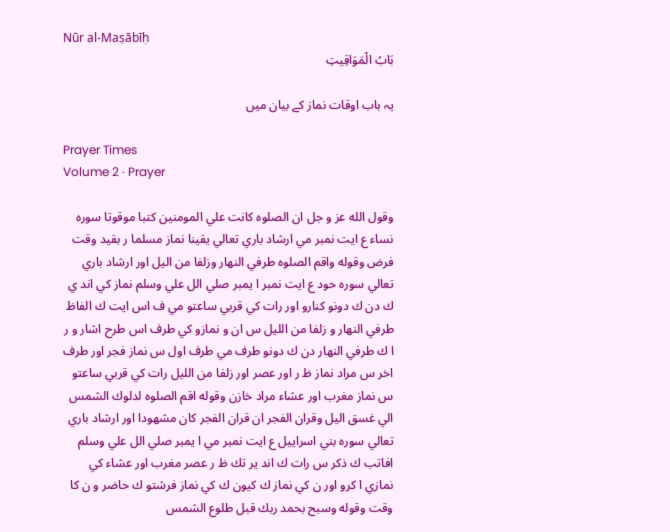Nūr al-Maṣābīḥ
بَابُ الْمَوَاقِيتِ

یہ باب اوقات نماز کے بیان میں

Prayer Times
Volume 2 · Prayer

وقول الله عز و جل ان الصلوه كانت علي المومنين كتبا موقوتا سوره نساء ع ايت نمبر مي ارشاد باري تعالي يقينا نماز مسلما ر بقيد وقت فرض وقوله واقم الصلوه طرفي النهار وزلفا من اليل اور ارشاد باري تعالي سوره حود ع ايت نمبر ا يمبر صلي الل علي وسلم نماز كي اند ي ك دن ك دونو كنارو اور رات كي قربي ساعتو مي ف اس ايت ك الفاظ طرفي النهار و زلفا من الليل س ان و نمازو كي طرف اس طرح اشار و ر ا ك طرفي النهار دن ك دونو طرف مي طرف اول س نماز فجر اور طرف اخر س مراد نماز ظ ر اور عصر اور زلفا من الليل رات كي قربي ساعتو س نماز مغرب اور عشاء مراد خازن وقوله اقم الصلوه لدلوك الشمس الي غسق اليل وقران الفجر ان قران الفجر كان مشهودا اور ارشاد باري تعالي سوره بني اسراييل ع ايت نمبر مي ا يمبر صلي الل علي وسلم افاتب ك ذكر س رات ك اند ير تك ظ ر عصر مغرب اور عشاء كي نمازي ا كرو اور ن كي نماز ك كيون ك كي نماز فرشتو ك حاضر و ن كا وقت وقوله وسبح بحمد ربك قبل طلوع الشمس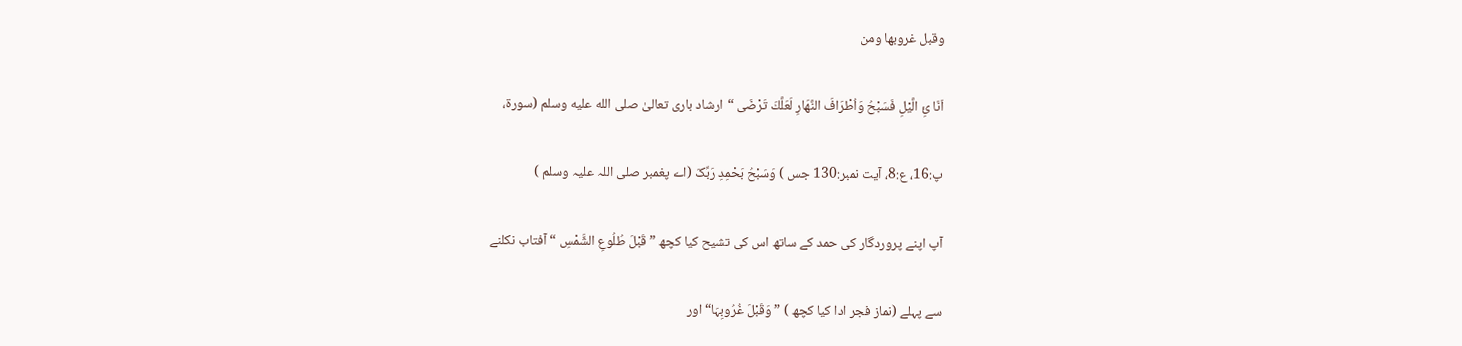وقبل غروبها ومن

اَنَا ئِ الَّیْلِ فَسَبْحُ وَاُطْرَافَ النَّهَارِ لَعَلَّكَ تَرْضَى “ارشاد باری تعالیٰ صلى الله عليه وسلم (سورۃ،

پ:16، ع:8، آیت نمبر:130 جس ) وَسَبْحُ بَحْمِدِ رَبِّکَ (اے پغمبر صلی اللہ علیہ وسلم )

آپ اپنے پروردگار کی حمد کے ساتھ اس کی تشیح کیا کچھ ” قَبْلَ طُلُوعِ الشَّمْسِ “ آفتاب نکلنے

سے پہلے (نماز فجر ادا کیا کچھ ) ”وَقَبْلَ غُرُوبِہَا“ اور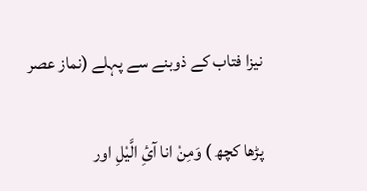نیزا فتاب کے ذوبنے سے پہلے (نماز عصر

پڑھا کچھ ) وَمِنْ انا آئِ الَّیْلِ اور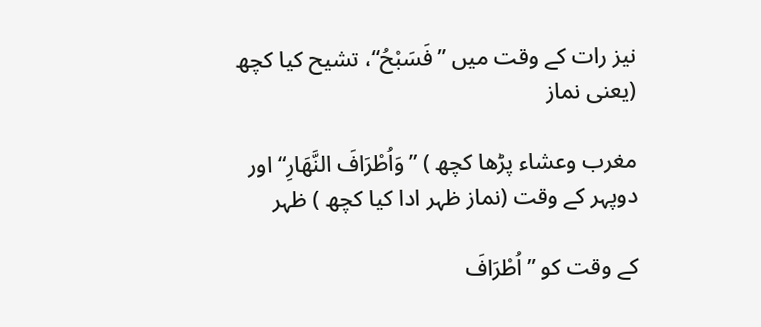نیز رات کے وقت میں ”فَسَبْحُ“، تشیح کیا کچھ (یعنی نماز

مغرب وعشاء پڑھا کچھ ) ”وَاُطْرَافَ النَّهَارِ“ اور دوپہر کے وقت (نماز ظہر ادا کیا کچھ ) ظہر

کے وقت کو ”اُطْرَافَ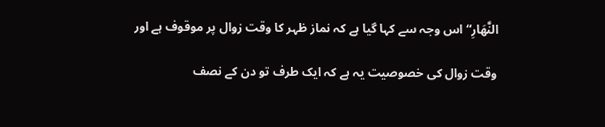النَّهَارِ“ اس وجہ سے کہا گیا ہے کہ نماز ظہر کا وقت زوال پر موقوف ہے اور

وقت زوال کی خصوصیت یہ ہے کہ ایک طرف تو دن کے نصف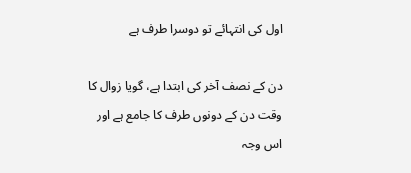اول کی انتہائے تو دوسرا طرف ہے

دن کے نصف آخر کی ابتدا ہے، گویا زوال کا وقت دن کے دونوں طرف کا جامع ہے اور اس وجہ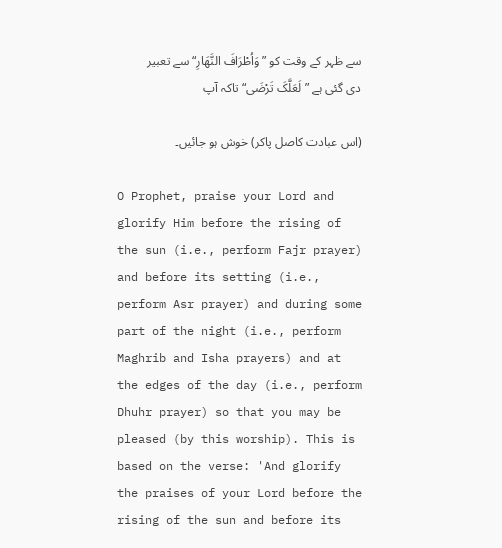سے ظہر کے وقت کو ”وَاُطْرَافَ النَّهَارِ“ سے تعبیر دی گئی ہے ”لَعَلَّکَ تَرْضَى“ تاکہ آپ

(اس عبادت کاصل پاکر) خوش ہو جائیں۔

O Prophet, praise your Lord and glorify Him before the rising of the sun (i.e., perform Fajr prayer) and before its setting (i.e., perform Asr prayer) and during some part of the night (i.e., perform Maghrib and Isha prayers) and at the edges of the day (i.e., perform Dhuhr prayer) so that you may be pleased (by this worship). This is based on the verse: 'And glorify the praises of your Lord before the rising of the sun and before its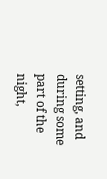setting, and during some part of the night,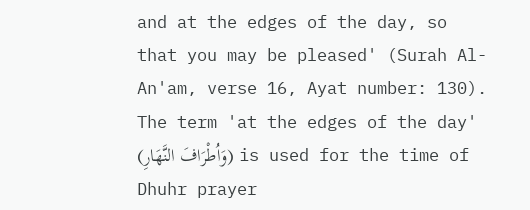and at the edges of the day, so that you may be pleased' (Surah Al-An'am, verse 16, Ayat number: 130). The term 'at the edges of the day' (وَاُطْرَافَ النَّهَارِ) is used for the time of Dhuhr prayer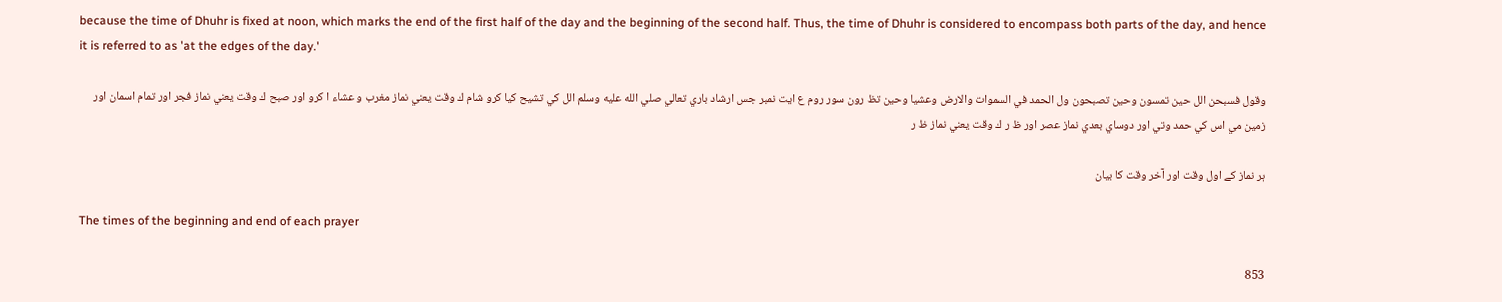because the time of Dhuhr is fixed at noon, which marks the end of the first half of the day and the beginning of the second half. Thus, the time of Dhuhr is considered to encompass both parts of the day, and hence it is referred to as 'at the edges of the day.'

وقول فسبحن الل حين تمسون وحين تصبحون ول الحمد في السموات والارض وعشيا وحين تظ رون سور روم ع ايت نمبر جس ارشاد باري تعالي صلي الله عليه وسلم الل كي تشيح كيا كرو شام ك وقت يعني نماز مغرب و عشاء ا كرو اور صبح ك وقت يعني نماز فجر اور تمام اسمان اور زمين مي اس كي حمد وتي اور دوساي بعدي نماز عصر اور ظ ر ك وقت يعني نماز ظ ر

ہر نماز کے اول وقت اور آخر وقت کا بیان

The times of the beginning and end of each prayer

853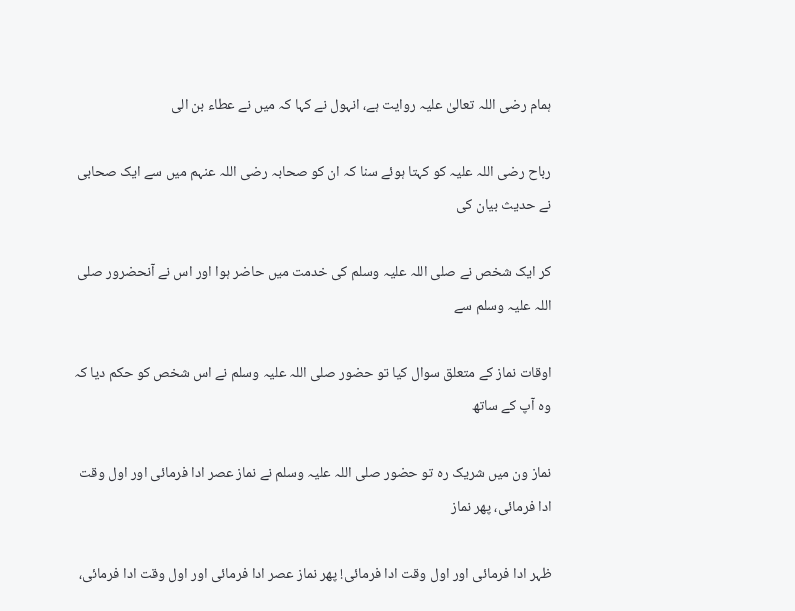ہمام رضی اللہ تعالیٰ علیہ روایت ہے، انہول نے کہا کہ میں نے عطاء بن الی

رباح رضی اللہ علیہ کو کہتا ہوئے سنا کہ ان کو صحابہ رضی اللہ عنہم میں سے ایک صحابی نے حدیث بیان کی

کر ایک شخص نے صلی اللہ علیہ وسلم کی خدمت میں حاضر ہوا اور اس نے آنحضرور صلی اللہ علیہ وسلم سے

اوقات نماز کے متعلق سوال کیا تو حضور صلی اللہ علیہ وسلم نے اس شخص کو حکم دیا کہ وہ آپ کے ساتھ

نماز ون میں شریک رہ تو حضور صلی اللہ علیہ وسلم نے نماز عصر ادا فرمائی اور اول وقت ادا فرمائی، پھر نماز

ظہر ادا فرمائی اور اول وقت ادا فرمائی! پھر نماز عصر ادا فرمائی اور اول وقت ادا فرمائی،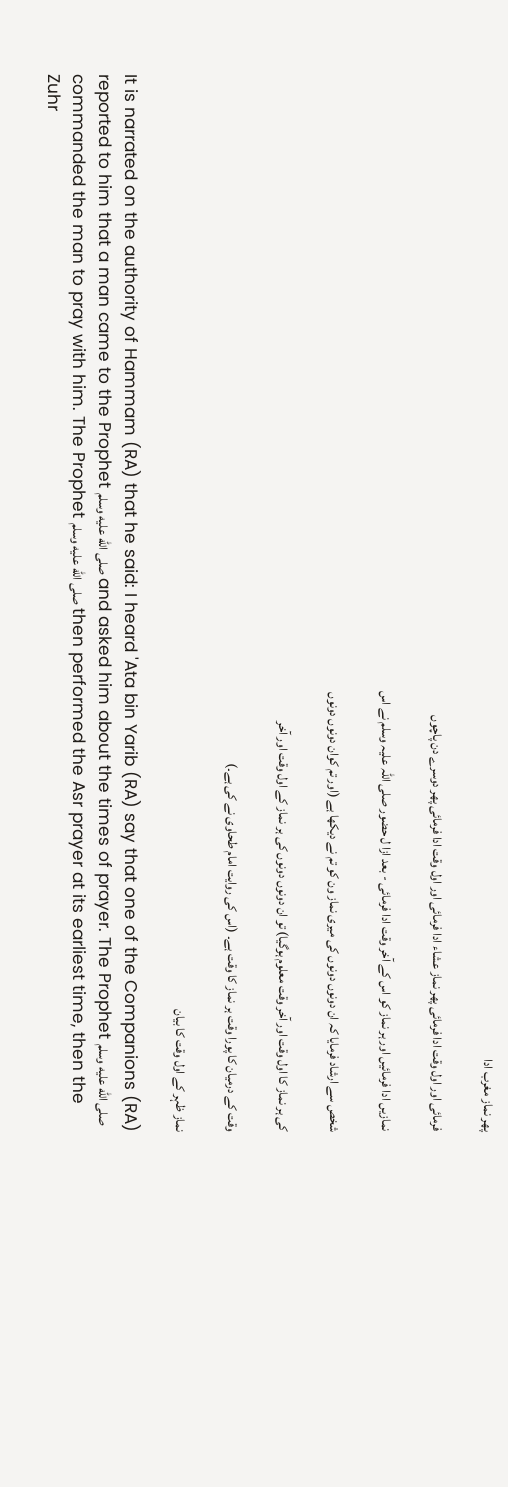پھر نماز مغرب ادا

فرمائی اور اول وقت ادا فرمائی پھر نماز عشاء ادا فرمائی اور اول وقت ادا فرمائی پھر دوسرے دن پاچوں

نمازیں ادا فرمائیں اور ہر نماز کو اس کے آخر وقت ادا فرمائی - بعد ازا ل حضور صلی اللہ علیہ وسلم نے اس

شخص سے ارشاد فرمایا کہ ان دونوں دونوں کی میری نماز ون کو تم نے دیکھا ہے (اور تم کوان دونوں دونوں

کی ہر نماز کا اول وقت اور آخر وقت معلوم ہوگیا) تو ان دونوں دونوں کی ہر نماز کے اول وقت اور آخر

وقت کے درمیان کا پورا وقت ہر نماز کا وقت ہے۔ (اس کی روایت امام طحاوی نے کی ہے۔)

نماز ظہر کے اول وقت کا بیان

It is narrated on the authority of Hammam (RA) that he said: I heard 'Ata bin Yarib (RA) say that one of the Companions (RA) reported to him that a man came to the Prophet صلى الله عليه وسلم and asked him about the times of prayer. The Prophet صلى الله عليه وسلم commanded the man to pray with him. The Prophet صلى الله عليه وسلم then performed the Asr prayer at its earliest time, then the Zuhr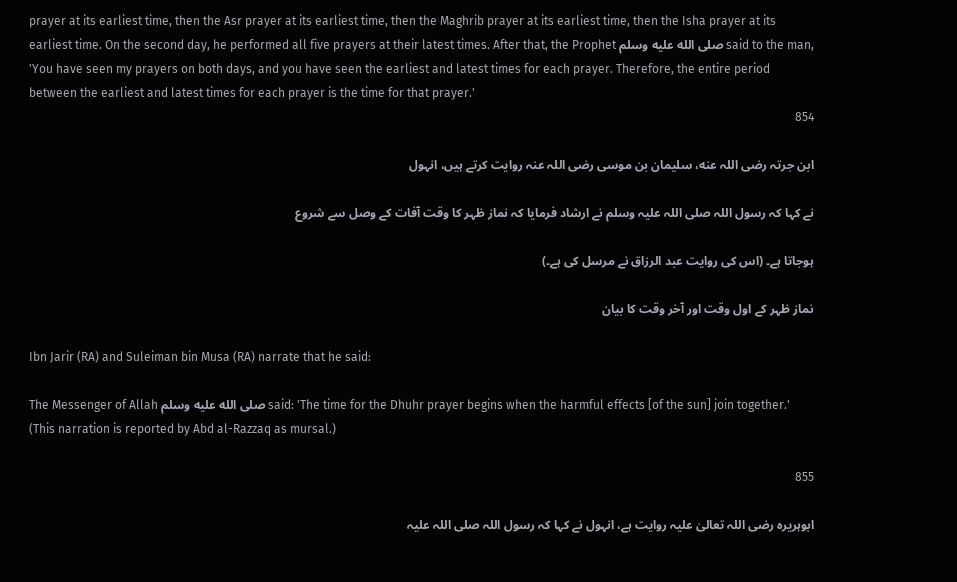prayer at its earliest time, then the Asr prayer at its earliest time, then the Maghrib prayer at its earliest time, then the Isha prayer at its earliest time. On the second day, he performed all five prayers at their latest times. After that, the Prophet صلى الله عليه وسلم said to the man, 'You have seen my prayers on both days, and you have seen the earliest and latest times for each prayer. Therefore, the entire period between the earliest and latest times for each prayer is the time for that prayer.'
854

ابن جرتہ رضی اللہ عنه، سلیمان بن موسی رضی اللہ عنہ روایت کرتے ہیں، انہول

نے کہا کہ رسول اللہ صلی اللہ علیہ وسلم نے ارشاد فرمایا کہ نماز ظہر کا وقت آفات کے وصل سے شروع

ہوجاتا ہے۔ (اس کی روایت عبد الرزاق نے مرسل کی ہے۔)

نماز ظہر کے اول وقت اور آخر وقت کا بیان

Ibn Jarir (RA) and Suleiman bin Musa (RA) narrate that he said:

The Messenger of Allah صلى الله عليه وسلم said: 'The time for the Dhuhr prayer begins when the harmful effects [of the sun] join together.' (This narration is reported by Abd al-Razzaq as mursal.)

855

ابوہریرہ رضی اللہ تعالیٰ علیہ روایت ہے، انہول نے کہا کہ رسول اللہ صلی اللہ علیہ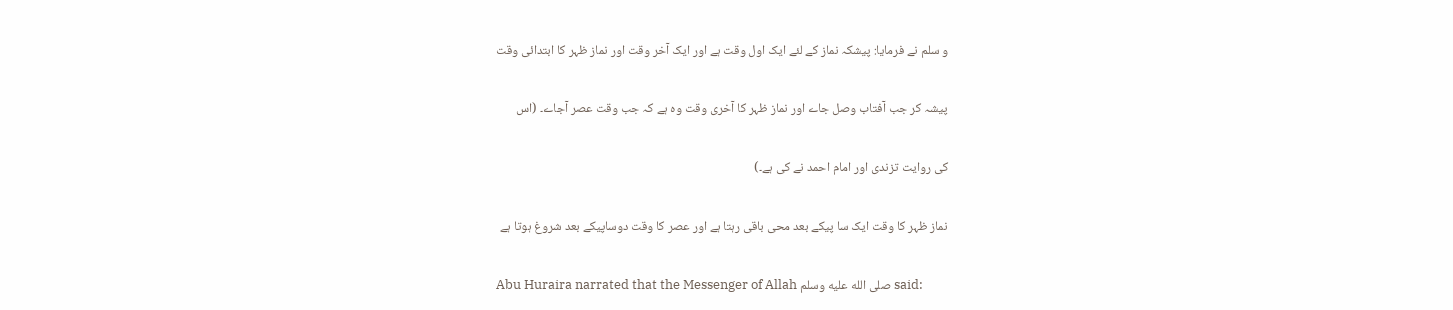و سلم نے فرمایا: پیشکہ نماز کے لئے ایک اول وقت ہے اور ایک آخر وقت اور نماز ظہر کا ابتدائی وقت

پیشہ کر جب آفتاب وصل جاے اور نماز ظہر کا آخری وقت وہ ہے کہ جب وقت عصر آجاے۔ (اس

کی روایت تزندی اور امام احمد نے کی ہے۔)

نماز ظہر کا وقت ایک سا پیکے بعد محی باقی رہتا ہے اور عصر کا وقت دوساپیکے بعد شروغ ہوتا ہے

Abu Huraira narrated that the Messenger of Allah صلى الله عليه وسلم said: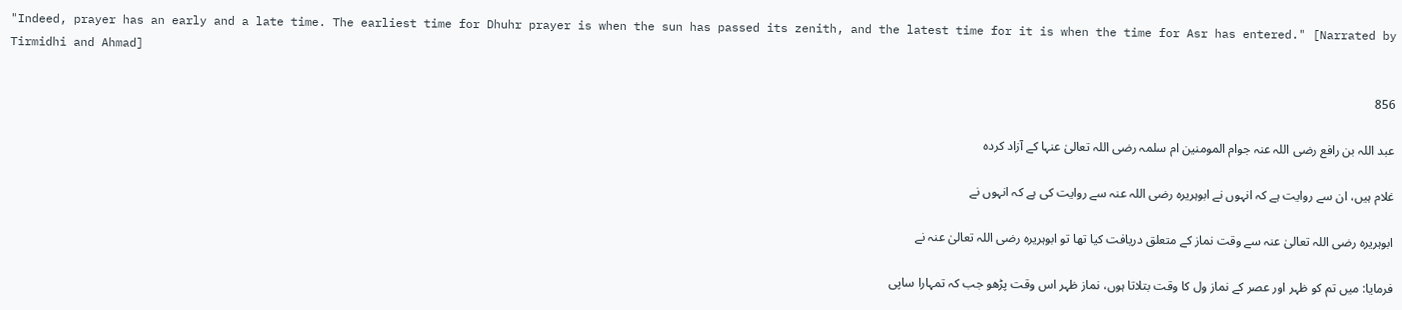"Indeed, prayer has an early and a late time. The earliest time for Dhuhr prayer is when the sun has passed its zenith, and the latest time for it is when the time for Asr has entered." [Narrated by Tirmidhi and Ahmad]

856

عبد اللہ بن رافع رضی اللہ عنہ جوام المومنین ام سلمہ رضی اللہ تعالیٰ عنہا کے آزاد کردہ

غلام ہیں، ان سے روایت ہے کہ انہوں نے ابوہریرہ رضی اللہ عنہ سے روایت کی ہے کہ انہوں نے

ابوہریرہ رضی اللہ تعالیٰ عنہ سے وقت نماز کے متعلق دریافت کیا تھا تو ابوہریرہ رضی اللہ تعالیٰ عنہ نے

فرمایا: میں تم کو ظہر اور عصر کے نماز ول کا وقت بتلاتا ہوں، نماز ظہر اس وقت پڑھو جب کہ تمہارا ساپی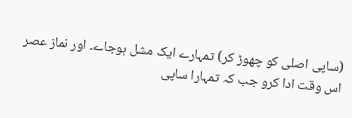(ساپی اصلی کو چھوڑ کر) تمہارے ایک مشل ہوجاے۔ اور نماز عصر اس وقت ادا کرو جب کہ تمہارا ساپی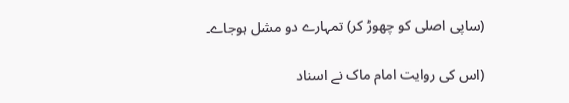(ساپی اصلی کو چھوڑ کر) تمہارے دو مشل ہوجاے۔

(اس کی روایت امام ماک نے اسناد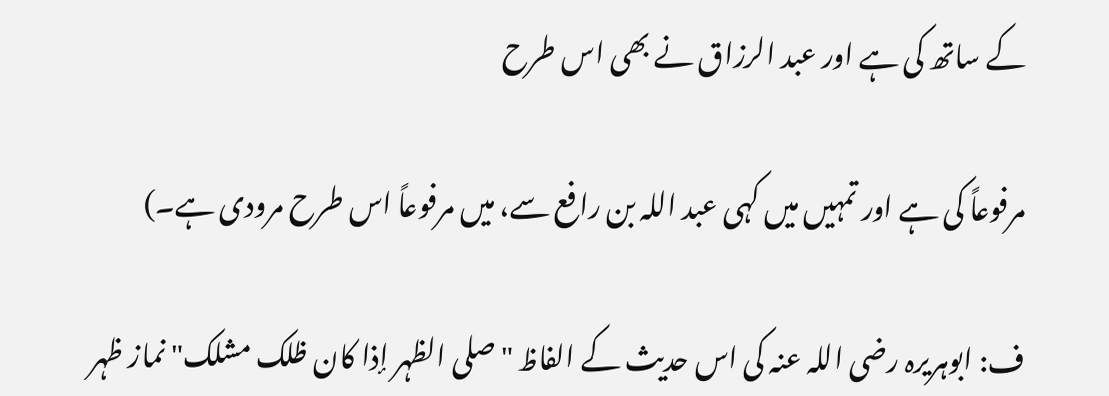کے ساتھ کی ہے اور عبد الرزاق نے بھی اس طرح

مرفوعاً کی ہے اور تمہیں میں کہی عبد اللہ بن رافع سے، میں مرفوعاً اس طرح مرودی ہے۔)

ف: ابوہریرہ رضی اللہ عنہ کی اس حدیث کے الفاظ "صلی الظہر إذا کان ظلک مشلک" نماز ظہر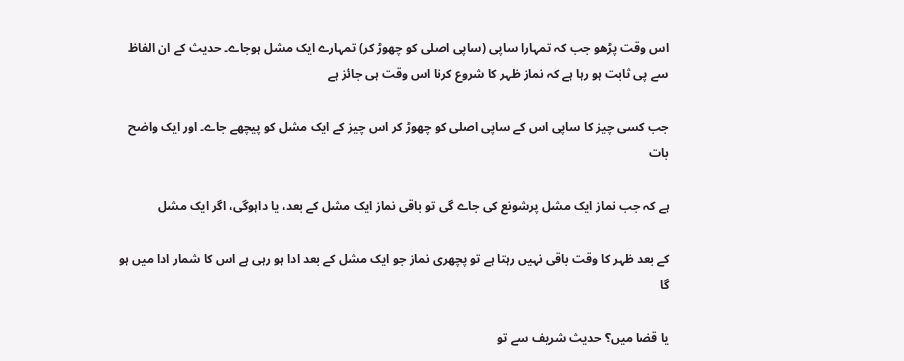اس وقت پڑھو جب کہ تمہارا ساپی (ساپی اصلی کو چھوڑ کر) تمہارے ایک مشل ہوجاے۔ حدیث کے ان الفاظ سے پی ثابت ہو رہا ہے کہ نماز ظہر کا شروع کرنا اس وقت ہی جائز ہے

جب کسی چیز کا ساپی اس کے ساپی اصلی کو چھوڑ کر اس چیز کے ایک مشل کو پیچھے جاے۔ اور ایک واضح بات

ہے کہ جب نماز ایک مشل پرشونع کی جاے گی تو باقی نماز ایک مشل کے بعد، یا داہوگی، اگر ایک مشل

کے بعد ظہر کا وقت باقی نہیں رہتا ہے تو پچھری نماز جو ایک مشل کے بعد ادا ہو رہی ہے اس کا شمار ادا میں ہو گا

یا قضا میں؟ حدیث شریف سے تو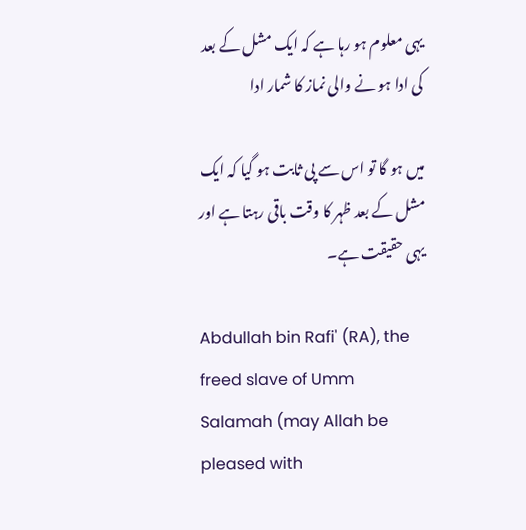یہی معلوم ہو رہا ہے کہ ایک مشل کے بعد کی ادا ہو نے والی نماز کا شمار ادا

میں ہو گا تو اس سے پی ثابت ہو گیا کہ ایک مشل کے بعد ظہر کا وقت باقی رہتا ہے اور یہی حقیقت ہے۔

Abdullah bin Rafi' (RA), the freed slave of Umm Salamah (may Allah be pleased with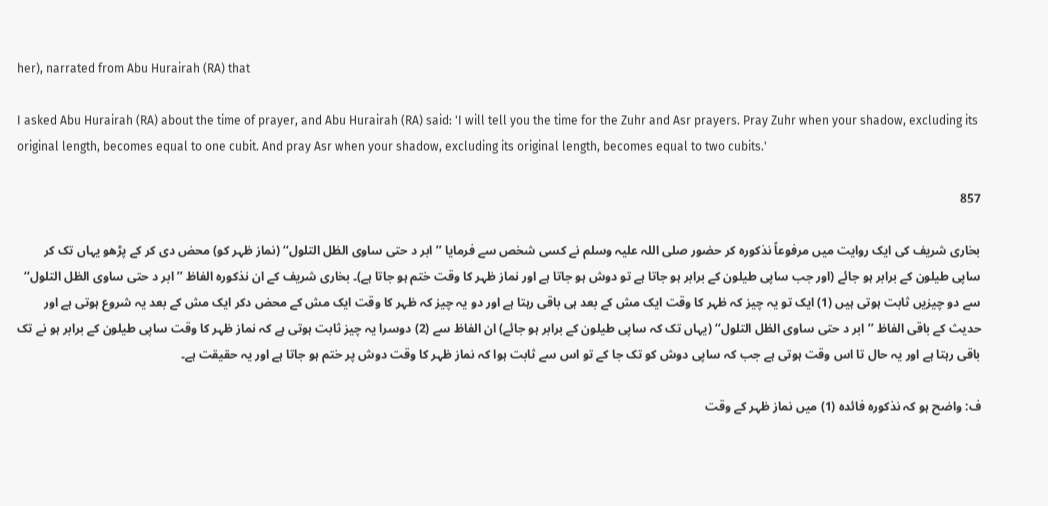her), narrated from Abu Hurairah (RA) that

I asked Abu Hurairah (RA) about the time of prayer, and Abu Hurairah (RA) said: 'I will tell you the time for the Zuhr and Asr prayers. Pray Zuhr when your shadow, excluding its original length, becomes equal to one cubit. And pray Asr when your shadow, excluding its original length, becomes equal to two cubits.'

857

بخاری شریف کی ایک روایت میں مرفوعاً نذکورہ کر حضور صلی اللہ علیہ وسلم نے کسی شخص سے فرمایا ’’ابر د حتی ساوى الظل التلول‘‘ (نماز ظہر کو) محض دی کر کے پڑھو یہاں تک کر ساپی طیلون کے برابر ہو جائے (اور جب ساپی طیلون کے برابر ہو جاتا ہے تو دوش ہو جاتا ہے اور نماز ظہر کا وقت ختم ہو جاتا ہے)۔ بخاری شریف کے ان نذکورہ الفاظ ’’ابر د حتی ساوى الظل التلول‘‘ سے دو چیزیں ثابت ہوتی ہیں (1) ایک تو یہ چیز کہ ظہر کا وقت ایک مش کے بعد ہی باقی رہتا ہے اور دو یہ چیز کہ ظہر کا وقت ایک مش کے محض دکر ایک مش کے بعد یہ شروع ہوتی ہے اور حدیث کے باقی الفاظ ’’ابر د حتی ساوى الظل التلول‘‘ (یہاں تک کہ ساپی طیلون کے برابر ہو جائے) ان الفاظ سے (2) دوسرا یہ چیز ثابت ہوتی ہے کہ نماز ظہر کا وقت ساپی طیلون کے برابر ہو نے تک باقی رہتا ہے اور یہ حال تا اس وقت ہوتی ہے جب کہ ساپی دوش کو تک جا کے تو اس سے ثابت ہوا کہ نماز ظہر کا وقت دوش پر ختم ہو جاتا ہے اور یہ حقیقت ہے۔

ف: واضح ہو کہ نذکورہ فائدہ (1) میں نماز ظہر کے وقت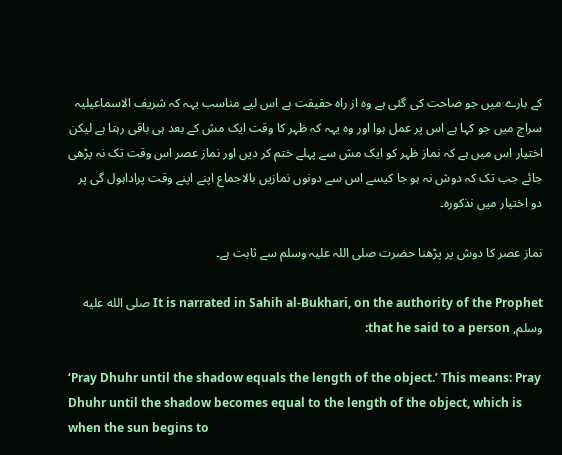کے بارے میں جو ضاحت کی گئی ہے وہ از راہ حقیقت ہے اس لیے مناسب یہہ کہ شریف الاسماعیلیہ سراج میں جو کہا ہے اس پر عمل ہوا اور وہ یہہ کہ ظہر کا وقت ایک مش کے بعد ہی باقی رہتا ہے لیکن اختیار اس میں ہے کہ نماز ظہر کو ایک مش سے پہلے ختم کر دیں اور نماز عصر اس وقت تک نہ پڑھی جائے جب تک کہ دوش نہ ہو جا کیسے اس سے دونوں نمازیں بالاجماع اپنے اپنے وقت پراداہول گی پر دو اختیار میں نذكورہ۔

نماز عصر کا دوش پر پڑھنا حضرت صلی اللہ علیہ وسلم سے ثابت ہے۔

It is narrated in Sahih al-Bukhari, on the authority of the Prophet صلى الله عليه وسلم, that he said to a person:

‘Pray Dhuhr until the shadow equals the length of the object.’ This means: Pray Dhuhr until the shadow becomes equal to the length of the object, which is when the sun begins to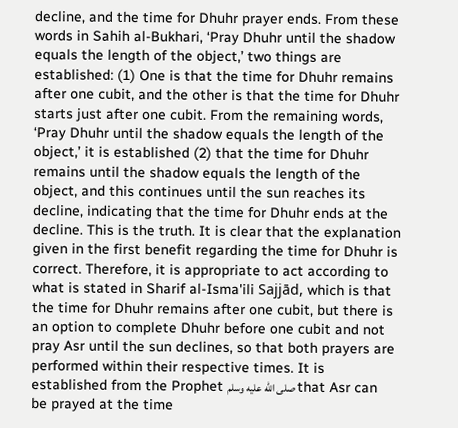decline, and the time for Dhuhr prayer ends. From these words in Sahih al-Bukhari, ‘Pray Dhuhr until the shadow equals the length of the object,’ two things are established: (1) One is that the time for Dhuhr remains after one cubit, and the other is that the time for Dhuhr starts just after one cubit. From the remaining words, ‘Pray Dhuhr until the shadow equals the length of the object,’ it is established (2) that the time for Dhuhr remains until the shadow equals the length of the object, and this continues until the sun reaches its decline, indicating that the time for Dhuhr ends at the decline. This is the truth. It is clear that the explanation given in the first benefit regarding the time for Dhuhr is correct. Therefore, it is appropriate to act according to what is stated in Sharif al-Isma'ili Sajjād, which is that the time for Dhuhr remains after one cubit, but there is an option to complete Dhuhr before one cubit and not pray Asr until the sun declines, so that both prayers are performed within their respective times. It is established from the Prophet صلى الله عليه وسلم that Asr can be prayed at the time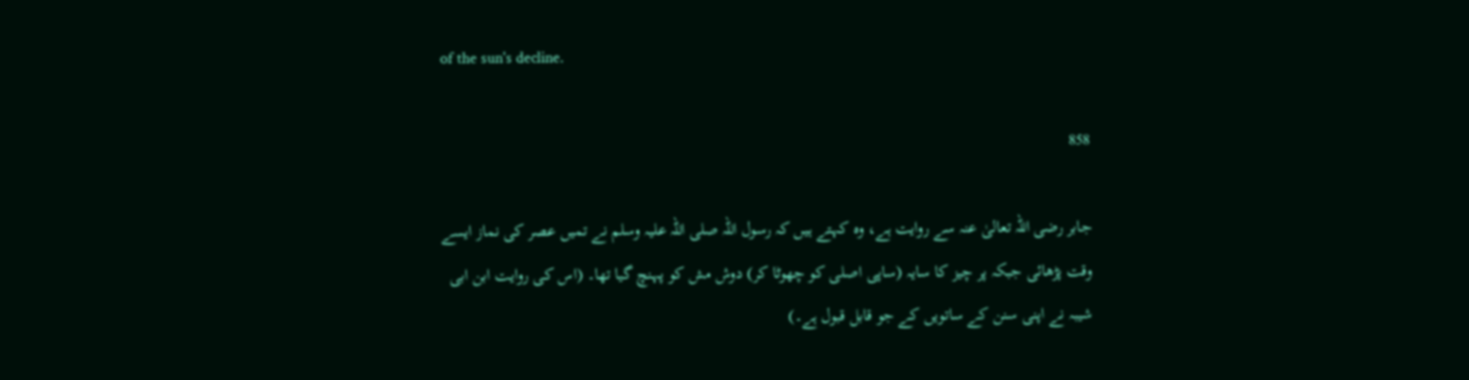of the sun's decline.

858

جابر رضی اللہ تعالیٰ عنہ سے روایت ہے، وہ کہتے ہیں کہ رسول اللہ صلی اللہ علیہ وسلم نے تمیں عصر کی نماز ایسے وقت پڑھائی جبکہ پر چیز کا سایہ (ساپی اصلی کو چھوٹا کر) دوش مش کو پہنچ گیا تھا۔ (اس کی روایت ابن ابی شیبہ نے اپنی سنن کے ساتویں کے جو قابل قبول ہے۔)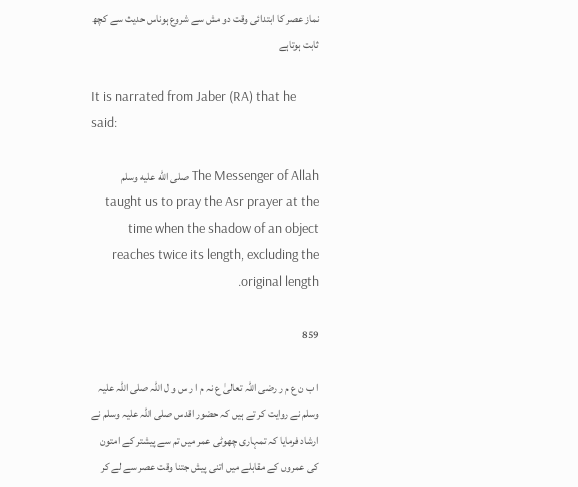نماز عصر کا ابتدائی وقت دو مش سے شروع ہوناس حدیث سے کچھ ثابت ہوتاہے

It is narrated from Jaber (RA) that he said:

The Messenger of Allah صلى الله عليه وسلم taught us to pray the Asr prayer at the time when the shadow of an object reaches twice its length, excluding the original length.

859

ا ب ن ع م ر رضی اللہ تعالیٰ ع نہ م ا ر س و ل اللہ صلی اللہ علیہ وسلم نے روایت کر تے ہیں کہ حضور اقدس صلی اللہ علیہ وسلم نے ارشاد فرمایا کہ تمہاری چھوٹی عمر میں تم سے پیشتر کے امتون کی عمروں کے مقابلے میں اتنی پیش جتنا وقت عصر سے لے کر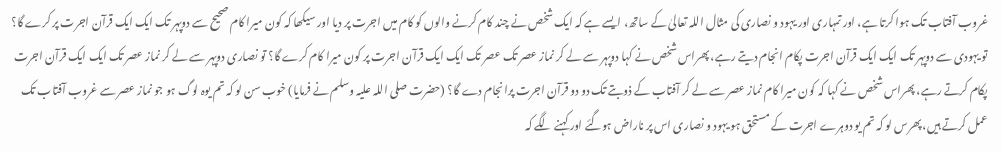غروب آفتاب تک ہوا کرتا ہے، اور تمہاری اور یہود و نصاری کی مثال اللہ تعالیٰ کے ساتھ، ایسے ہے کہ ایک شخص نے چند کام کرنے والوں کو کام میں اجرت پر دیا اور سیکھا کہ کون میرا کام صحیح سے دوپہر تک ایک ایک قرآن اجرت پر کرے گا؟ تو یہودی سے دوپہر تک ایک ایک قرآن اجرت پکام انجام دیتے رہے، پھراس شخص نے کہا دوپہر سے لے کر نماز عصر تک عصر تک ایک ایک قرآن اجرت پر کون میرا کام کرے گا؟ تو نصاری دوپہر سے لے کر نماز عصر تک ایک ایک قرآن اجرت پکام کرتے رہے، پھراس شخص نے کہا کہ کون میرا کام نماز عصر سے لے کر آفتاب کے ذوبتے تک دو دو قرآن اجرت پرانجام دے گا؟ (حضرت صلی اللہ علیہ وسلم نے فرمایا) خوب سن لو کہ تم یوہ لوگ ہو جو نماز عصر سے غروب آفتاب تک عمل کرتے ہیں، پھرس لو کہ تم یو دوہرے اجرت کے مستحق ہو یہود و نصاری اس پر ناراض ہوگئے اور کہنے لگے کہ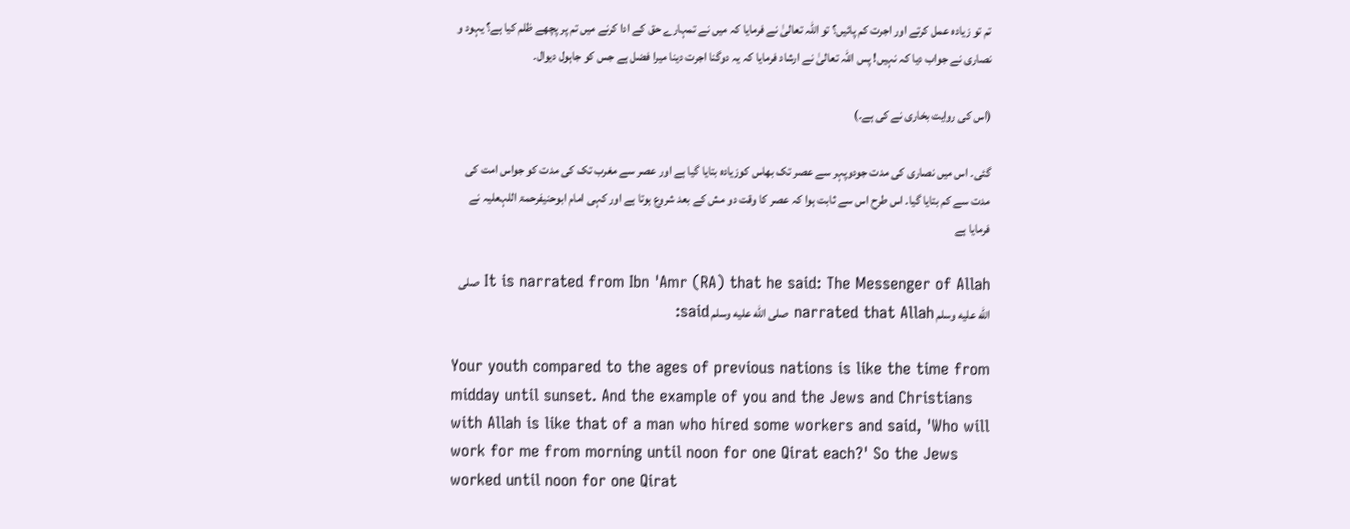تم تو زیادہ عمل کرتے اور اجرت کم پائیں؟ تو اللہ تعالیٰ نے فرمایا کہ میں نے تمہارے حق کے ادا کرنے میں تم پر پچھے ظلم کیا ہے؟ یہود و نصاری نے جواب دیا کہ نہیں! پس اللہ تعالیٰ نے ارشاد فرمایا کہ یہ دوگنا اجرت دینا میرا فضل ہے جس کو جاہول دیوال۔

(اس کی روایت بخاری نے کی ہے۔)

گئی۔ اس میں نصاری کی مدت جودوپہر سے عصر تک بھاس کوزیادہ بتایا گیا ہے اور عصر سے مغرب تک کی مدت کو جواس امت کی مدت سے کم بتایا گیا۔ اس طرح اس سے ثابت ہوا کہ عصر کا وقت دو مش کے بعد شروع ہوتا ہے اور کہی امام ابوحنیفرحمۃ اللہعلیہ نے فرمایا ہے

It is narrated from Ibn 'Amr (RA) that he said: The Messenger of Allah صلى الله عليه وسلم narrated that Allah صلى الله عليه وسلم said:

Your youth compared to the ages of previous nations is like the time from midday until sunset. And the example of you and the Jews and Christians with Allah is like that of a man who hired some workers and said, 'Who will work for me from morning until noon for one Qirat each?' So the Jews worked until noon for one Qirat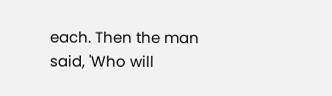each. Then the man said, 'Who will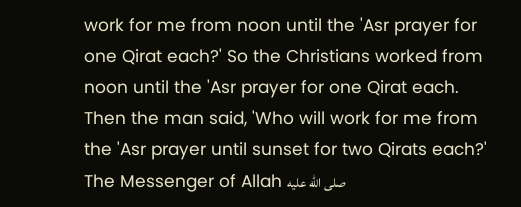work for me from noon until the 'Asr prayer for one Qirat each?' So the Christians worked from noon until the 'Asr prayer for one Qirat each. Then the man said, 'Who will work for me from the 'Asr prayer until sunset for two Qirats each?' The Messenger of Allah صلى الله عليه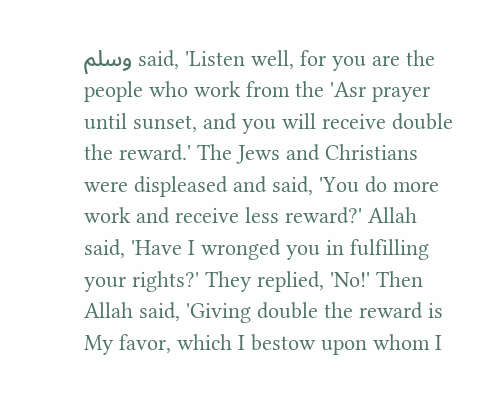وسلم said, 'Listen well, for you are the people who work from the 'Asr prayer until sunset, and you will receive double the reward.' The Jews and Christians were displeased and said, 'You do more work and receive less reward?' Allah said, 'Have I wronged you in fulfilling your rights?' They replied, 'No!' Then Allah said, 'Giving double the reward is My favor, which I bestow upon whom I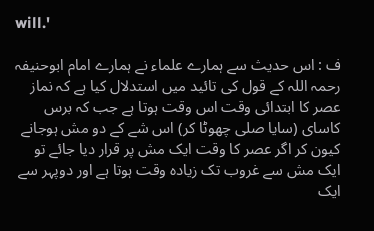will.'

ف : اس حدیث سے ہمارے علماء نے ہمارے امام ابوحنیفہ رحمہ اللہ کے قول کی تائید میں استدلال کیا ہے کہ نماز عصر کا ابتدائی وقت اس وقت ہوتا ہے جب کہ برس کاسای (سايا صلی چھوٹا کر) اس شے کے دو مش ہوجانے کیون کر اگر عصر کا وقت ایک مش پر قرار دیا جائے تو ایک مش سے غروب تک زیادہ وقت ہوتا ہے اور دوپہر سے ایک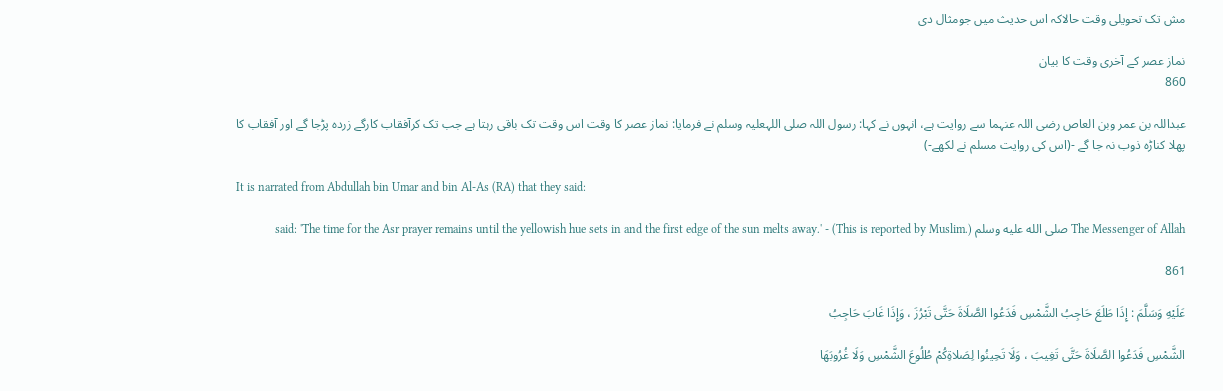مش تک تحویلی وقت حالاکہ اس حدیث میں جومثال دی

نماز عصر کے آخری وقت کا بیان
860

عبداللہ بن عمر وبن العاص رضی اللہ عنہما سے روایت ہے، انہوں نے کہا: رسول اللہ صلی اللہعلیہ وسلم نے فرمایا: نماز عصر کا وقت اس وقت تک باقی رہتا ہے جب تک کرآفقاب کارگے زردہ پڑجا گے اور آفقاب کا پھلا کناڑہ ذوب نہ جا گے -(اس کی روایت مسلم نے لکھے-)

It is narrated from Abdullah bin Umar and bin Al-As (RA) that they said:

The Messenger of Allah صلى الله عليه وسلم said: 'The time for the Asr prayer remains until the yellowish hue sets in and the first edge of the sun melts away.' - (This is reported by Muslim.)

861

عَلَيْهِ وَسَلَّمَ : إِذَا طَلَعَ حَاجِبُ الشَّمْسِ فَدَعُوا الصَّلَاةَ حَتَّى تَبْرُزَ ، وَإِذَا غَابَ حَاجِبُ

الشَّمْسِ فَدَعُوا الصَّلَاةَ حَتَّى تَغِيبَ ، وَلَا تَحِينُوا لِصَلاةِكُمْ طُلُوعَ الشَّمْسِ وَلَا غُرُوبَهَا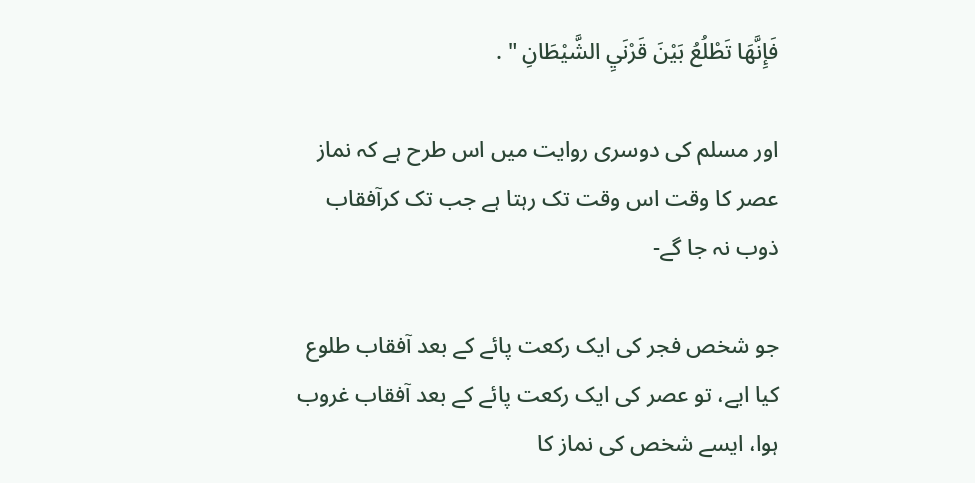فَإِنَّهَا تَطْلُعُ بَيْنَ قَرْنَيِ الشَّيْطَانِ " .

اور مسلم کی دوسری روایت میں اس طرح ہے کہ نماز عصر کا وقت اس وقت تک رہتا ہے جب تک کرآفقاب ذوب نہ جا گے-

جو شخص فجر کی ایک رکعت پائے کے بعد آفقاب طلوع کیا ایے، تو عصر کی ایک رکعت پائے کے بعد آفقاب غروب ہوا، ایسے شخص کی نماز کا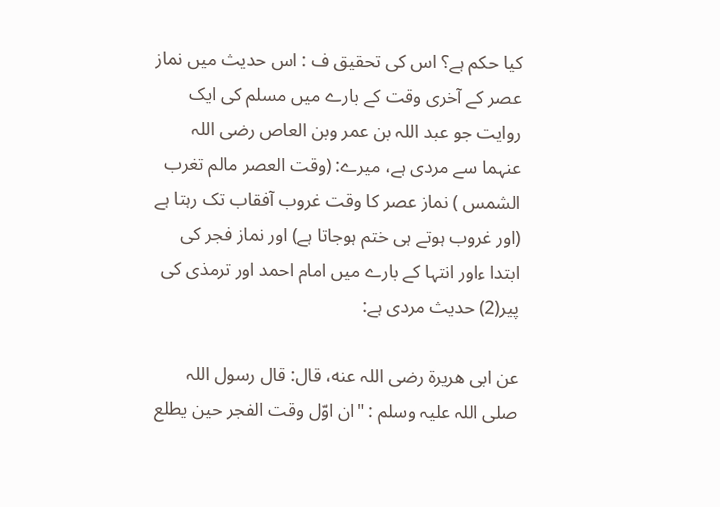کیا حکم ہے؟ اس کی تحقیق ف : اس حدیث میں نماز عصر کے آخری وقت کے بارے میں مسلم کی ایک روایت جو عبد اللہ بن عمر وبن العاص رضی اللہ عنہما سے مردی ہے، میرے: (وقت العصر مالم تغرب الشمس ) نماز عصر کا وقت غروب آفقاب تک رہتا ہے (اور غروب ہوتے ہی ختم ہوجاتا ہے) اور نماز فجر کی ابتدا ءاور انتہا کے بارے میں امام احمد اور ترمذی کی پیر(2) حدیث مردی ہے:

عن ابی هریرۃ رضی اللہ عنه، قال: قال رسول اللہ صلی اللہ علیہ وسلم : "ان اوّل وقت الفجر حين يطلع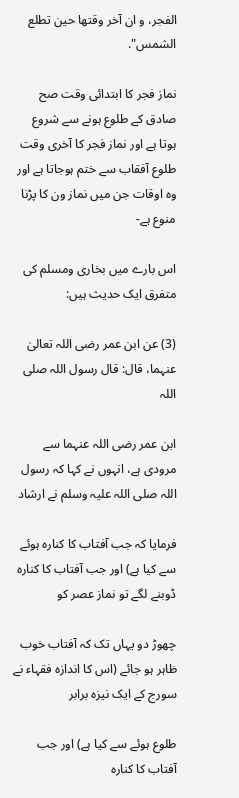الفجر، و ان آخر وقتها حين تطلع الشمس".

نماز فجر کا ابتدائی وقت صح صادق کے طلوع ہونے سے شروع ہوتا ہے اور نماز فجر کا آخری وقت طلوع آفقاب سے ختم ہوجاتا ہے اور وہ اوقات جن میں نماز ون کا پڑنا منوع ہے-

اس بارے میں بخاری ومسلم کی متفرق ایک حدیث ہیں:

(3) عن ابن عمر رضى اللہ تعالیٰ عنہما، قال: قال رسول اللہ صلی اللہ

ابن عمر رضی اللہ عنہما سے مرودی ہے، انہوں نے کہا کہ رسول اللہ صلی اللہ علیہ وسلم نے ارشاد

فرمایا کہ جب آفتاب کا کنارہ ہوئے سے کیا ہے) اور جب آفتاب کا کنارہ ڈوبنے لگے تو نماز عصر کو

چھوڑ دو یہاں تک کہ آفتاب خوب ظاہر ہو جائے (اس کا اندازہ فقہاء نے سورج کے ایک نیزہ برابر

طلوع ہوئے سے کیا ہے) اور جب آفتاب کا کنارہ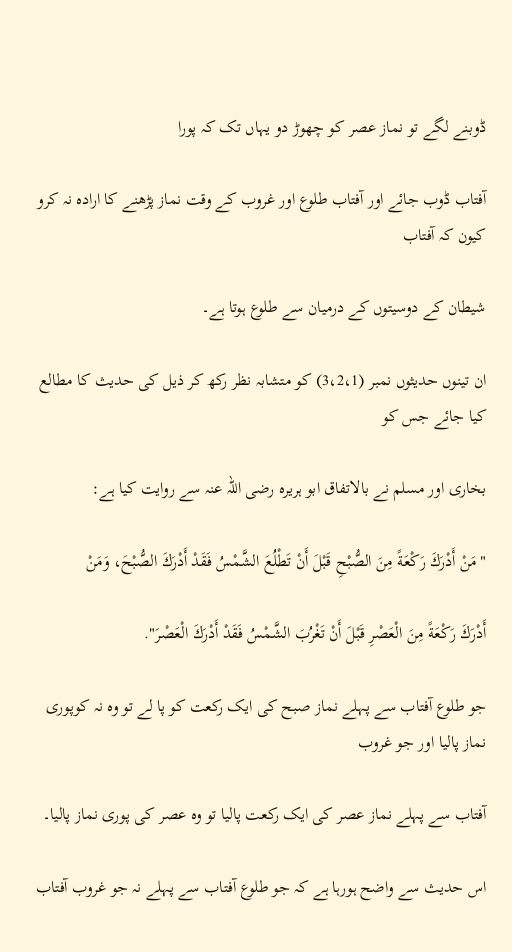ڈوبنے لگے تو نماز عصر کو چھوڑ دو یہاں تک کہ پورا

آفتاب ڈوب جائے اور آفتاب طلوع اور غروب کے وقت نماز پڑھنے کا ارادہ نہ کرو کیون کہ آفتاب

شیطان کے دوسیتوں کے درمیان سے طلوع ہوتا ہے۔

ان تینوں حدیثوں نمبر (3،2،1) کو متشابہ نظر رکھ کر ذیل کی حدیث کا مطالع کیا جائے جس کو

بخاری اور مسلم نے بالاتفاق ابو ہریرہ رضی اللہ عنہ سے روایت کیا ہے:

"مَنْ أَدْرَكَ رَكْعَةً مِنَ الصُّبْحِ قَبْلَ أَنْ تَطْلُعَ الشَّمْسُ فَقَدْ أَدْرَكَ الصُّبْحَ، وَمَنْ

أَدْرَكَ رَكْعَةً مِنَ الْعَصْرِ قَبْلَ أَنْ تَغْرُبَ الشَّمْسُ فَقَدْ أَدْرَكَ الْعَصْرَ".

جو طلوع آفتاب سے پہلے نماز صبح کی ایک رکعت کو پا لے تو وہ نہ کوپوری نماز پالیا اور جو غروب

آفتاب سے پہلے نماز عصر کی ایک رکعت پالیا تو وہ عصر کی پوری نماز پالیا۔

اس حدیث سے واضح ہورہا ہے کہ جو طلوع آفتاب سے پہلے نہ جو غروب آفتاب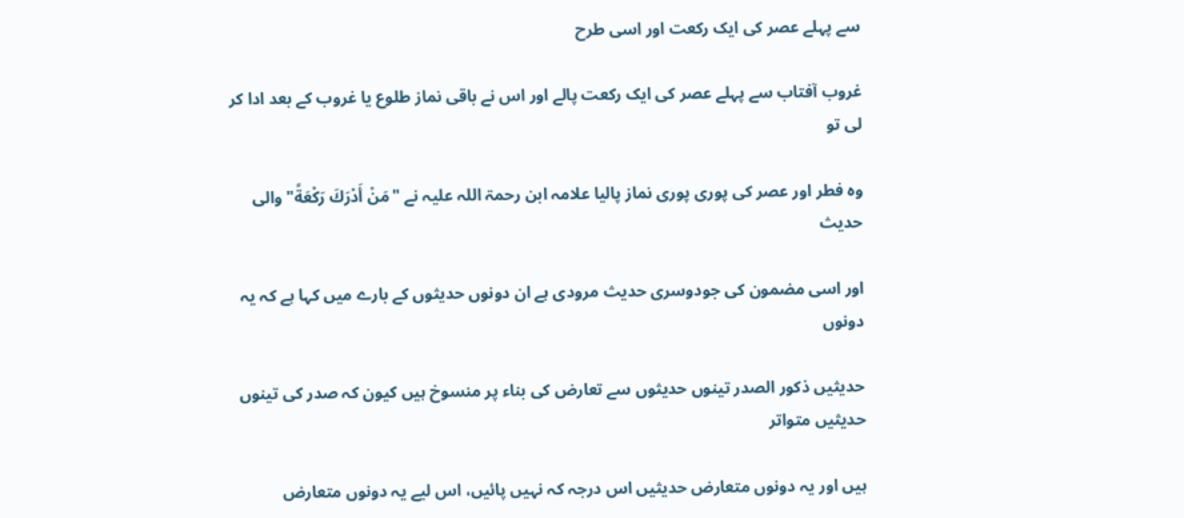سے پہلے عصر کی ایک رکعت اور اسی طرح

غروب آفتاب سے پہلے عصر کی ایک رکعت پالے اور اس نے باقی نماز طلوع یا غروب کے بعد ادا کر لی تو

وہ فطر اور عصر کی پوری پوری نماز پالیا علامہ ابن رحمۃ اللہ علیہ نے "مَنْ أَدْرَكَ رَكْعَةً" والی حدیث

اور اسی مضمون کی جودوسری حدیث مرودی ہے ان دونوں حدیثوں کے بارے میں کہا ہے کہ یہ دونوں

حدیثیں ذکور الصدر تینوں حدیثوں سے تعارض کی بناء پر منسوخ ہیں کیون کہ صدر کی تینوں حدیثیں متواتر

ہیں اور یہ دونوں متعارض حدیثیں اس درجہ کہ نہیں پائیں، اس لیے یہ دونوں متعارض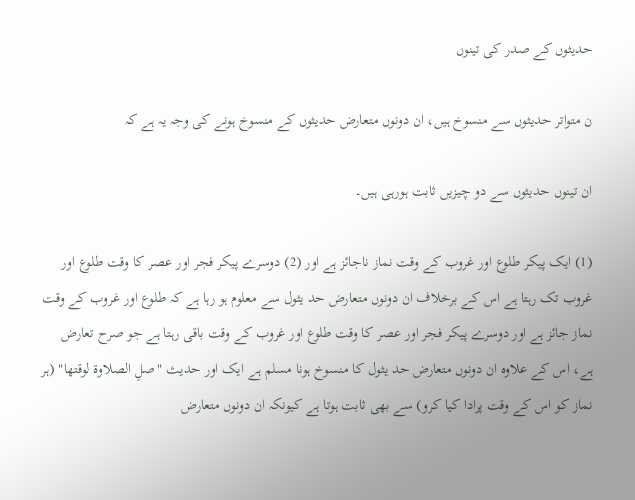حدیثوں کے صدر کی تینوں

ن متواتر حدیثوں سے منسوخ ہیں، ان دونوں متعارض حدیثوں کے منسوخ ہونے کی وجہ یہ ہے کہ

ان تینوں حدیثوں سے دو چیزیں ثابت ہورہی ہیں۔

(1) ایک پیکر طلوع اور غروب کے وقت نماز ناجائز ہے اور (2) دوسرے پیکر فجر اور عصر کا وقت طلوع اور غروب تک رہتا ہے اس کے برخلاف ان دونوں متعارض حد یثول سے معلوم ہو رہا ہے کہ طلوع اور غروب کے وقت نماز جائز ہے اور دوسرے پیکر فجر اور عصر کا وقت طلوع اور غروب کے وقت باقی رہتا ہے جو صرح تعارض ہے، اس کے علاوہ ان دونوں متعارض حد یثول کا منسوخ ہونا مسلم ہے ایک اور حدیث "صلِ الصلاوة لوقتها" (ہر نماز کو اس کے وقت پرادا کیا کرو) سے بھی ثابت ہوتا ہے کیونکہ ان دونوں متعارض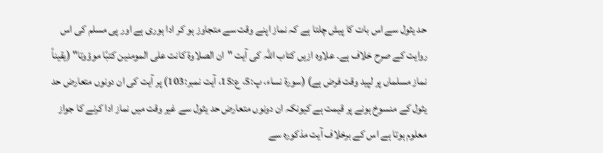حد یثول سے اس بات کا پیش چلتا ہے کہ نماز اپنے وقت سے متجاوز ہو کر ادا ہوری ہے اور پی مسلم کی اس روایت کے صرح خلاف ہے۔ علاوہ ازیں کتاب اللہ کی آیت "ان الصلاوة کانت علی المومنین کتبًا موؤوتا" (یقیناً نماز مسلماں پر لپید وقت فرض ہے) (سورۃ نساء، پ:5، ع:15، آیت نمبر:103) پر آیت کی ان دونوں متعارض حد یثول کے منسوخ ہونے پر قیمت ہے کیونکہ ان دونوں متعارض حد یثول سے غیر وقت میں نماز ادا کرنے کا جواز معلوم ہوتا ہے اس کے برخلاف آیت مذکورہ سے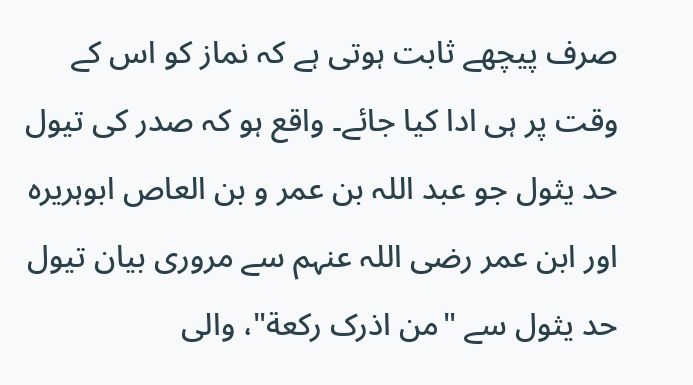صرف پیچھے ثابت ہوتی ہے کہ نماز کو اس کے وقت پر ہی ادا کیا جائے۔ واقع ہو کہ صدر کی تیول حد یثول جو عبد اللہ بن عمر و بن العاص ابوہریرہ اور ابن عمر رضی اللہ عنہم سے مروری بیان تیول حد یثول سے "من اذرک رکعة"، والی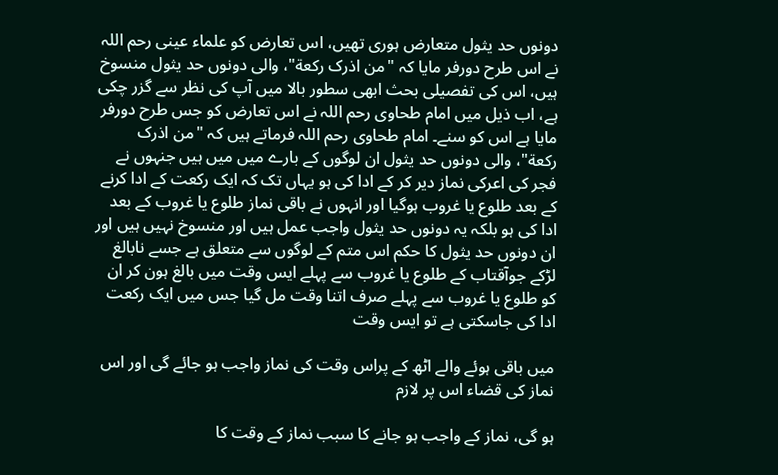دونوں حد یثول متعارض ہوری تھیں، اس تعارض کو علماء عینی رحم اللہ نے اس طرح دورفر مایا کہ "من اذرک رکعة"، والی دونوں حد یثول منسوخ ہیں، اس کی تفصیلی بحث ابھی سطور بالا میں آپ کی نظر سے گزر چکی ہے، اب ذیل میں امام طحاوی رحم اللہ نے اس تعارض کو جس طرح دورفر مایا ہے اس کو سنے۔ امام طحاوی رحم اللہ فرماتے ہیں کہ "من اذرک رکعة"، والی دونوں حد یثول ان لوگوں کے بارے میں میں ہیں جنہوں نے فجر کی اعرکی نماز دیر کر کے ادا کی ہو یہاں تک کہ ایک رکعت کے ادا کرنے کے بعد طلوع یا غروب ہوگیا اور انہوں نے باقی نماز طلوع یا غروب کے بعد ادا کی ہو بلکہ یہ دونوں حد یثول واجب عمل ہیں اور منسوخ نہیں ہیں اور ان دونوں حد یثول کا حکم اس متم کے لوگوں سے متعلق ہے جسے نابالغ لڑکے جوآقتاب کے طلوع یا غروب سے پہلے ایس وقت میں بالغ ہون کر ان کو طلوع یا غروب سے پہلے صرف اتنا وقت مل گیا جس میں ایک رکعت ادا کی جاسکتی ہے تو ایس وقت

میں باقی ہوئے والے اٹھ کے پراس وقت کی نماز واجب ہو جائے گی اور اس نماز کی قضاء اس پر لازم

ہو گی، نماز کے واجب ہو جانے کا سبب نماز کے وقت کا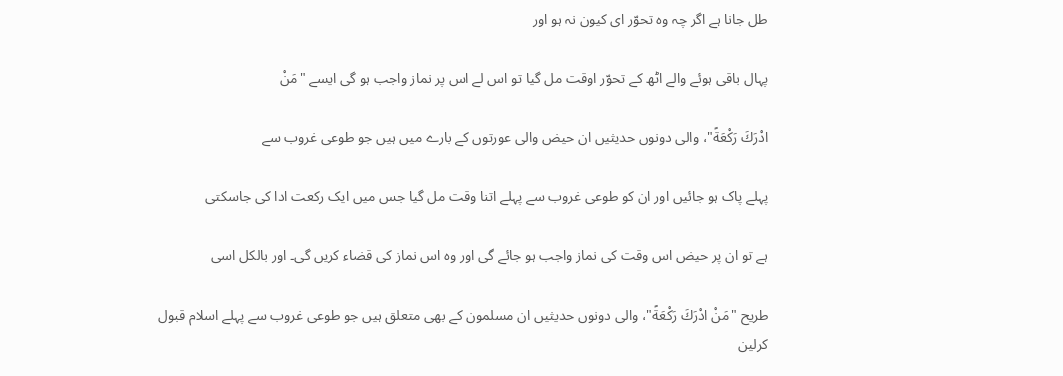طل جانا ہے اگر چہ وہ تحوّر ای کیون نہ ہو اور

پہال باقی ہوئے والے اٹھ کے تحوّر اوقت مل گیا تو اس لے اس پر نماز واجب ہو گی ایسے "مَنْ

ادْرَكَ رَكْعَةً"، والی دونوں حدیثیں ان حیض والی عورتوں کے بارے میں ہیں جو طوعی غروب سے

پہلے پاک ہو جائیں اور ان کو طوعی غروب سے پہلے اتنا وقت مل گیا جس میں ایک رکعت ادا کی جاسکتی

ہے تو ان پر حیض اس وقت کی نماز واجب ہو جائے گی اور وہ اس نماز کی قضاء کریں گی۔ اور بالکل اسی

طریح "مَنْ ادْرَكَ رَكْعَةً"، والی دونوں حدیثیں ان مسلمون کے بھی متعلق ہیں جو طوعی غروب سے پہلے اسلام قبول کرلین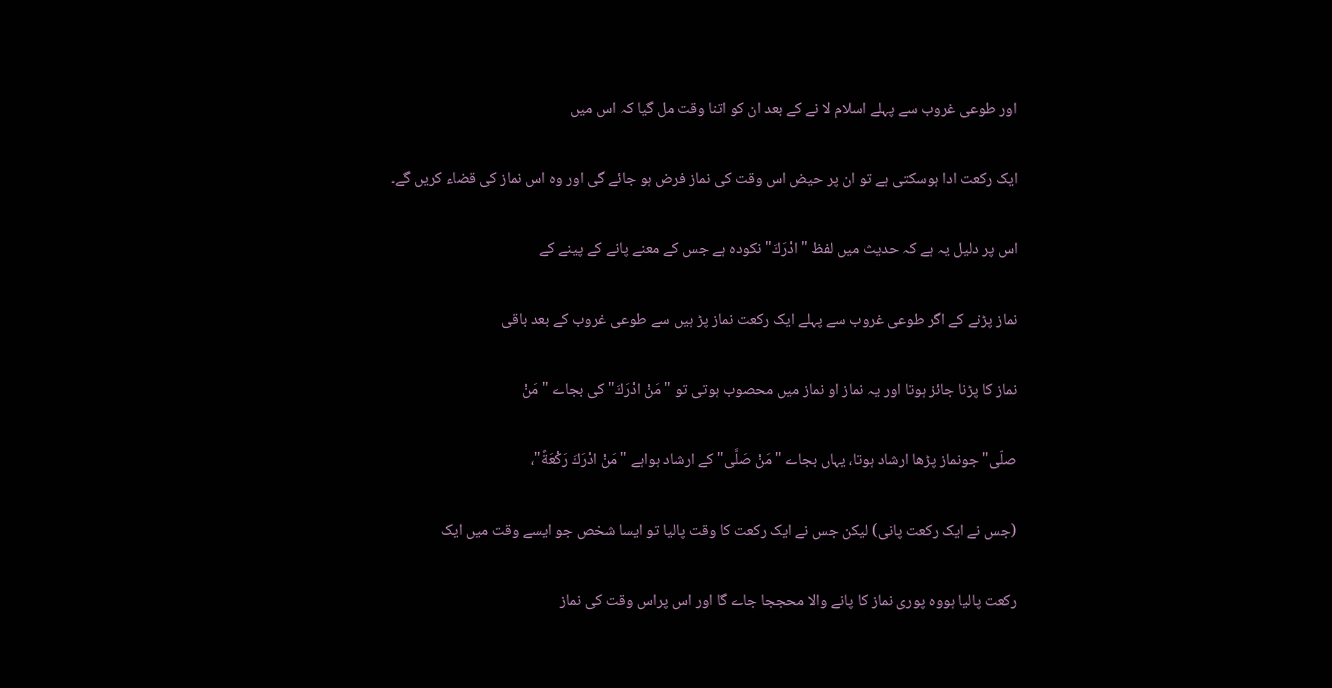اور طوعی غروب سے پہلے اسلام لا نے کے بعد ان کو اتنا وقت مل گیا کہ اس میں

ایک رکعت ادا ہوسکتی ہے تو ان پر حیض اس وقت کی نماز فرض ہو جائے گی اور وہ اس نماز کی قضاء کریں گے۔

اس پر دلیل یہ ہے کہ حدیث میں لفظ "ادْرَكَ" نکودہ ہے جس کے معنے پانے کے پینے کے

نماز پڑنے کے اگر طوعی غروب سے پہلے ایک رکعت نماز پڑ ہیں سے طوعی غروب کے بعد باقی

نماز کا پڑنا جائز ہوتا اور یہ نماز او نماز میں محصوب ہوتی تو "مَنْ ادْرَكَ" کی بجاے "مَنْ

صلّی" جونماز پڑھا ارشاد ہوتا، یہاں بجاے "مَنْ صَلَّی" کے ارشاد ہواہے "مَنْ ادْرَكَ رَكْعَةً"،

(جس نے ایک رکعت پانی) لیکن جس نے ایک رکعت کا وقت پالیا تو ایسا شخص جو ایسے وقت میں ایک

رکعت پالیا ہووہ پوری نماز کا پانے والا محججا جاے گا اور اس پراس وقت کی نماز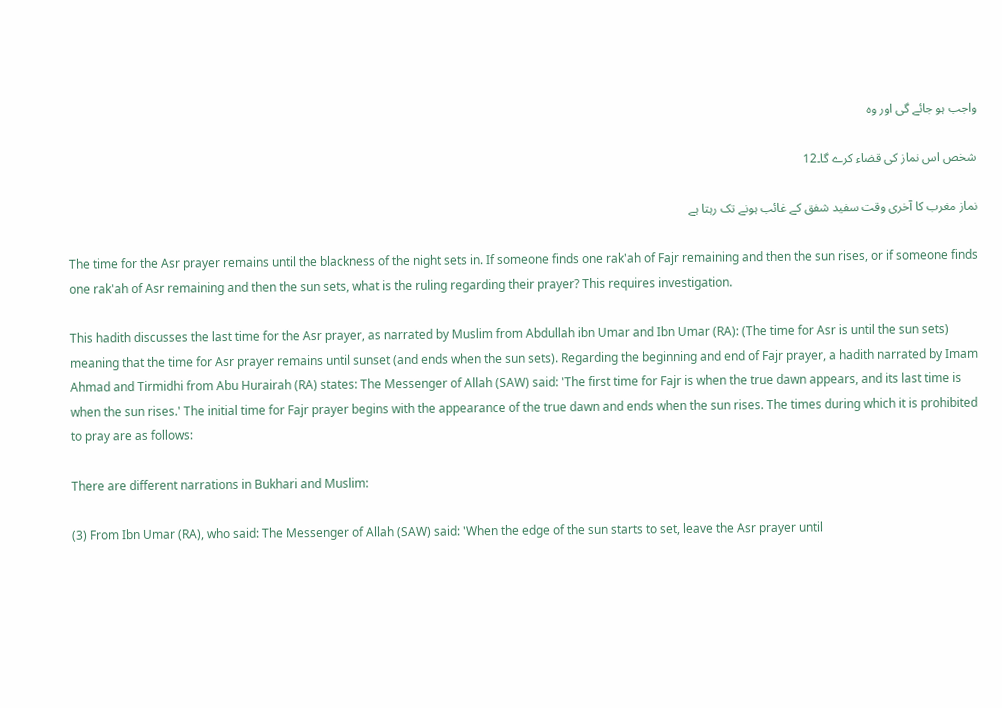واجب ہو جائے گی اور وہ

شخص اس نماز کی قضاء کرے گا۔12

نماز مغرب کا آخری وقت سفید شفق کے غائب ہونے تک رہتا ہے

The time for the Asr prayer remains until the blackness of the night sets in. If someone finds one rak'ah of Fajr remaining and then the sun rises, or if someone finds one rak'ah of Asr remaining and then the sun sets, what is the ruling regarding their prayer? This requires investigation.

This hadith discusses the last time for the Asr prayer, as narrated by Muslim from Abdullah ibn Umar and Ibn Umar (RA): (The time for Asr is until the sun sets) meaning that the time for Asr prayer remains until sunset (and ends when the sun sets). Regarding the beginning and end of Fajr prayer, a hadith narrated by Imam Ahmad and Tirmidhi from Abu Hurairah (RA) states: The Messenger of Allah (SAW) said: 'The first time for Fajr is when the true dawn appears, and its last time is when the sun rises.' The initial time for Fajr prayer begins with the appearance of the true dawn and ends when the sun rises. The times during which it is prohibited to pray are as follows:

There are different narrations in Bukhari and Muslim:

(3) From Ibn Umar (RA), who said: The Messenger of Allah (SAW) said: 'When the edge of the sun starts to set, leave the Asr prayer until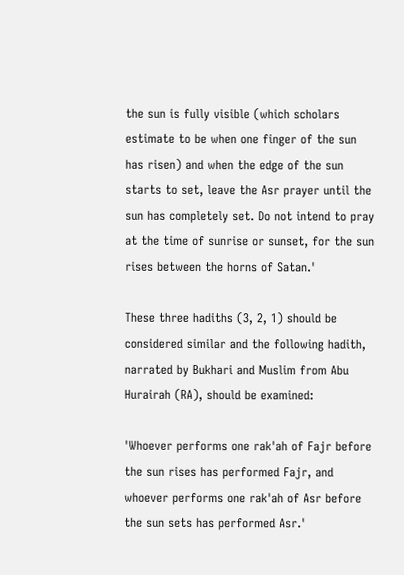the sun is fully visible (which scholars estimate to be when one finger of the sun has risen) and when the edge of the sun starts to set, leave the Asr prayer until the sun has completely set. Do not intend to pray at the time of sunrise or sunset, for the sun rises between the horns of Satan.'

These three hadiths (3, 2, 1) should be considered similar and the following hadith, narrated by Bukhari and Muslim from Abu Hurairah (RA), should be examined:

'Whoever performs one rak'ah of Fajr before the sun rises has performed Fajr, and whoever performs one rak'ah of Asr before the sun sets has performed Asr.'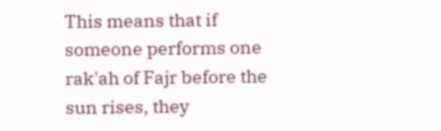This means that if someone performs one rak'ah of Fajr before the sun rises, they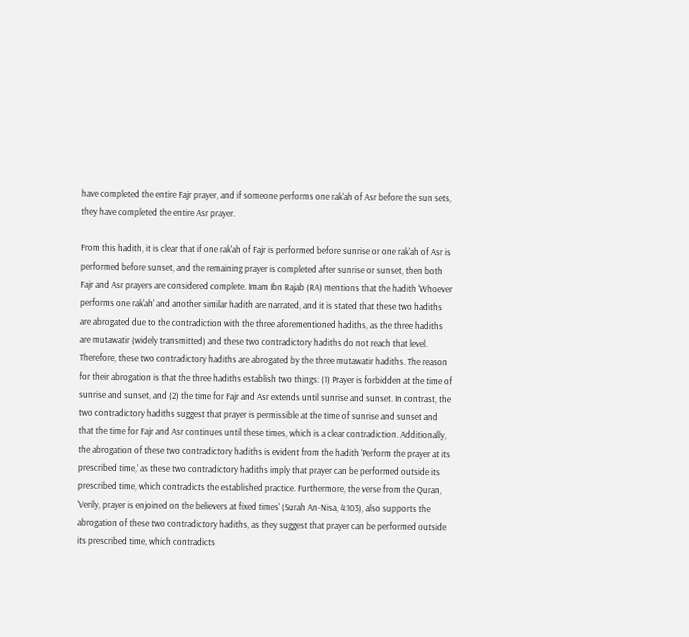have completed the entire Fajr prayer, and if someone performs one rak'ah of Asr before the sun sets, they have completed the entire Asr prayer.

From this hadith, it is clear that if one rak'ah of Fajr is performed before sunrise or one rak'ah of Asr is performed before sunset, and the remaining prayer is completed after sunrise or sunset, then both Fajr and Asr prayers are considered complete. Imam Ibn Rajab (RA) mentions that the hadith 'Whoever performs one rak'ah' and another similar hadith are narrated, and it is stated that these two hadiths are abrogated due to the contradiction with the three aforementioned hadiths, as the three hadiths are mutawatir (widely transmitted) and these two contradictory hadiths do not reach that level. Therefore, these two contradictory hadiths are abrogated by the three mutawatir hadiths. The reason for their abrogation is that the three hadiths establish two things: (1) Prayer is forbidden at the time of sunrise and sunset, and (2) the time for Fajr and Asr extends until sunrise and sunset. In contrast, the two contradictory hadiths suggest that prayer is permissible at the time of sunrise and sunset and that the time for Fajr and Asr continues until these times, which is a clear contradiction. Additionally, the abrogation of these two contradictory hadiths is evident from the hadith 'Perform the prayer at its prescribed time,' as these two contradictory hadiths imply that prayer can be performed outside its prescribed time, which contradicts the established practice. Furthermore, the verse from the Quran, 'Verily, prayer is enjoined on the believers at fixed times' (Surah An-Nisa, 4:103), also supports the abrogation of these two contradictory hadiths, as they suggest that prayer can be performed outside its prescribed time, which contradicts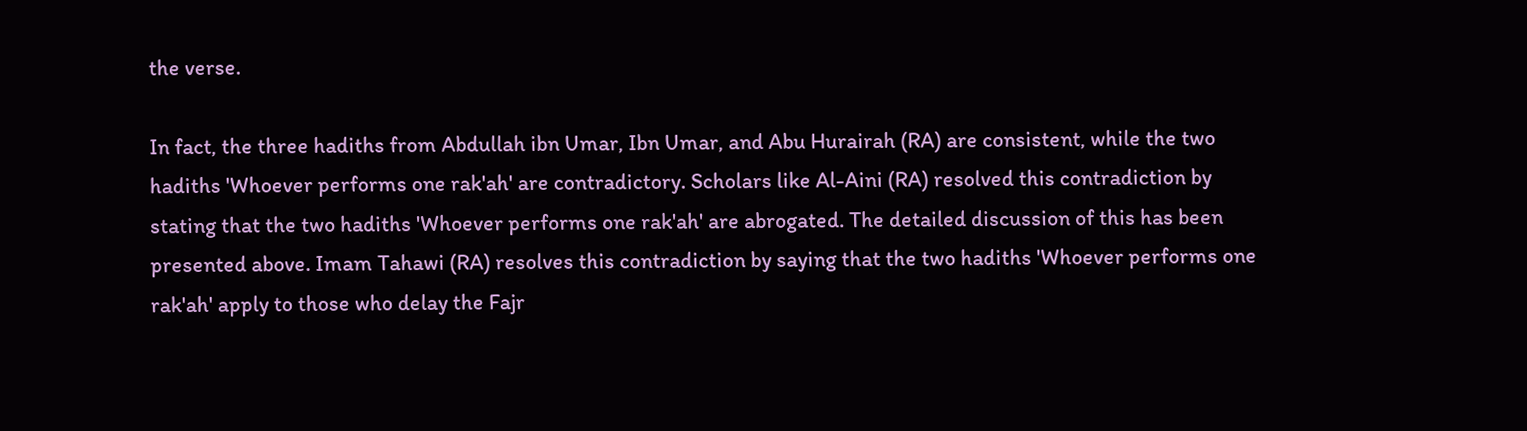the verse.

In fact, the three hadiths from Abdullah ibn Umar, Ibn Umar, and Abu Hurairah (RA) are consistent, while the two hadiths 'Whoever performs one rak'ah' are contradictory. Scholars like Al-Aini (RA) resolved this contradiction by stating that the two hadiths 'Whoever performs one rak'ah' are abrogated. The detailed discussion of this has been presented above. Imam Tahawi (RA) resolves this contradiction by saying that the two hadiths 'Whoever performs one rak'ah' apply to those who delay the Fajr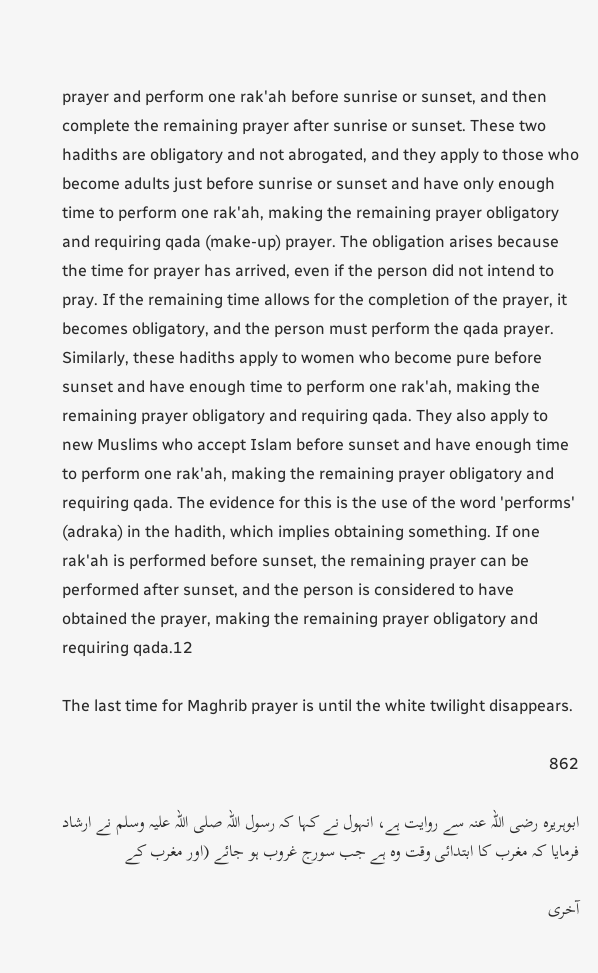prayer and perform one rak'ah before sunrise or sunset, and then complete the remaining prayer after sunrise or sunset. These two hadiths are obligatory and not abrogated, and they apply to those who become adults just before sunrise or sunset and have only enough time to perform one rak'ah, making the remaining prayer obligatory and requiring qada (make-up) prayer. The obligation arises because the time for prayer has arrived, even if the person did not intend to pray. If the remaining time allows for the completion of the prayer, it becomes obligatory, and the person must perform the qada prayer. Similarly, these hadiths apply to women who become pure before sunset and have enough time to perform one rak'ah, making the remaining prayer obligatory and requiring qada. They also apply to new Muslims who accept Islam before sunset and have enough time to perform one rak'ah, making the remaining prayer obligatory and requiring qada. The evidence for this is the use of the word 'performs' (adraka) in the hadith, which implies obtaining something. If one rak'ah is performed before sunset, the remaining prayer can be performed after sunset, and the person is considered to have obtained the prayer, making the remaining prayer obligatory and requiring qada.12

The last time for Maghrib prayer is until the white twilight disappears.

862

ابوہریرہ رضی اللہ عنہ سے روایت ہے، انہول نے کہا کہ رسول اللہ صلی اللہ علیہ وسلم نے ارشاد فرمایا کہ مغرب کا ابتدائی وقت وہ ہے جب سورج غروب ہو جائے (اور مغرب کے

آخری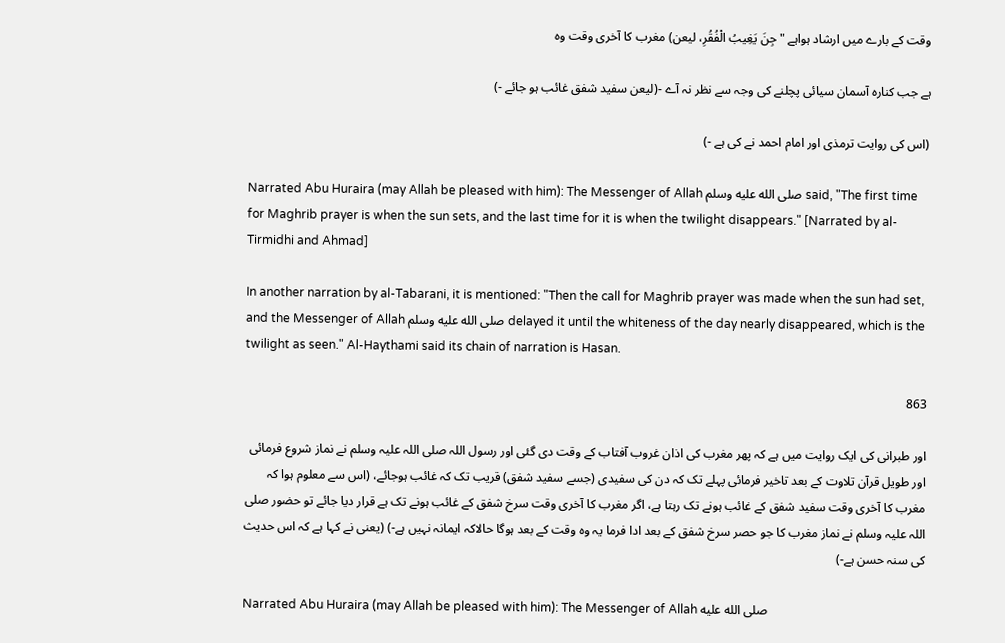وقت کے بارے میں ارشاد ہواہے "جِنَ يَغِيبُ الْفُقُرِ، لیعن) مغرب کا آخری وقت وہ

ہے جب کنارہ آسمان سیائی پچلنے کی وجہ سے نظر نہ آے -(لیعن سفید شفق غائب ہو جائے -)

(اس کی روایت ترمذی اور امام احمد نے کی ہے -)

Narrated Abu Huraira (may Allah be pleased with him): The Messenger of Allah صلى الله عليه وسلم said, "The first time for Maghrib prayer is when the sun sets, and the last time for it is when the twilight disappears." [Narrated by al-Tirmidhi and Ahmad]

In another narration by al-Tabarani, it is mentioned: "Then the call for Maghrib prayer was made when the sun had set, and the Messenger of Allah صلى الله عليه وسلم delayed it until the whiteness of the day nearly disappeared, which is the twilight as seen." Al-Haythami said its chain of narration is Hasan.

863

اور طبرانی کی ایک روایت میں ہے کہ پھر مغرب کی اذان غروب آفتاب کے وقت دی گئی اور رسول اللہ صلی اللہ علیہ وسلم نے نماز شروع فرمائی اور طویل قرآن تلاوت کے بعد تاخیر فرمائی پہلے تک کہ دن کی سفیدی (جسے سفید شفق) قریب تک کہ غائب ہوجائے، (اس سے معلوم ہوا کہ مغرب کا آخری وقت سفید شفق کے غائب ہونے تک رہتا ہے، اگر مغرب کا آخری وقت سرخ شفق کے غائب ہونے تک ہے قرار دیا جائے تو حضور صلی اللہ علیہ وسلم نے نماز مغرب کا جو حصر سرخ شفق کے بعد ادا فرما یہ وہ وقت کے بعد ہوگا حالاکہ ایمانہ نہیں ہے-) (یعنی نے کہا ہے کہ اس حدیث کی سنہ حسن ہے-)

Narrated Abu Huraira (may Allah be pleased with him): The Messenger of Allah صلى الله عليه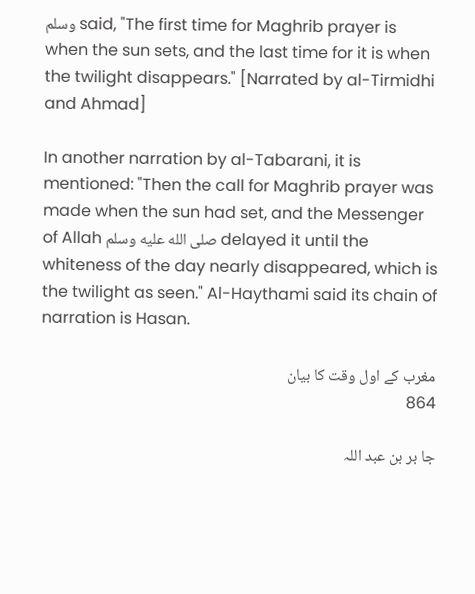وسلم said, "The first time for Maghrib prayer is when the sun sets, and the last time for it is when the twilight disappears." [Narrated by al-Tirmidhi and Ahmad]

In another narration by al-Tabarani, it is mentioned: "Then the call for Maghrib prayer was made when the sun had set, and the Messenger of Allah صلى الله عليه وسلم delayed it until the whiteness of the day nearly disappeared, which is the twilight as seen." Al-Haythami said its chain of narration is Hasan.

مغرب کے اول وقت کا بیان
864

جا بر بن عبد اللہ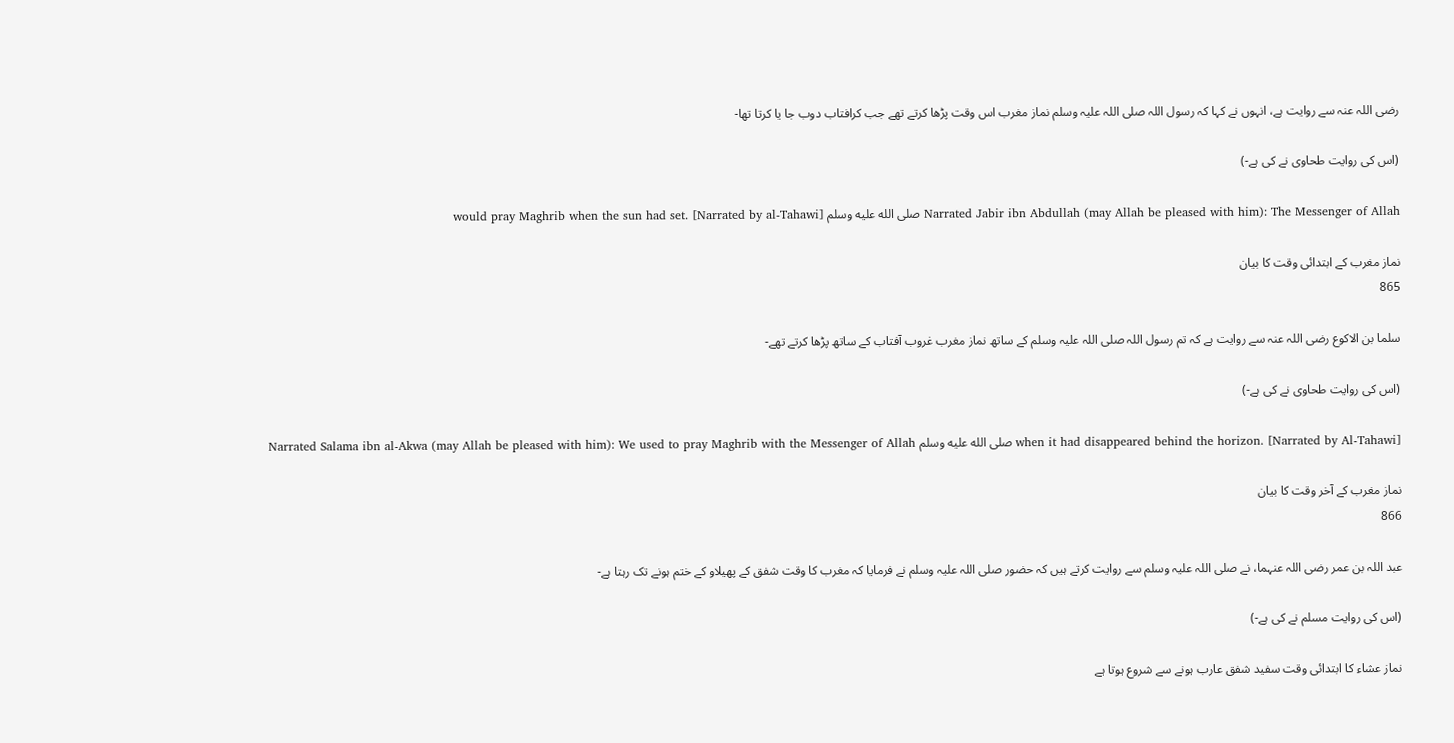رضی اللہ عنہ سے روایت ہے، انہوں نے کہا کہ رسول اللہ صلی اللہ علیہ وسلم نماز مغرب اس وقت پڑھا کرتے تھے جب کرافتاب دوب جا یا کرتا تھا-

(اس کی روایت طحاوی نے کی ہے-)

Narrated Jabir ibn Abdullah (may Allah be pleased with him): The Messenger of Allah صلى الله عليه وسلم would pray Maghrib when the sun had set. [Narrated by al-Tahawi]

نماز مغرب کے ابتدائی وقت کا بیان
865

سلما بن الاکوع رضی اللہ عنہ سے روایت ہے کہ تم رسول اللہ صلی اللہ علیہ وسلم کے ساتھ نماز مغرب غروب آفتاب کے ساتھ پڑھا کرتے تھے-

(اس کی روایت طحاوی نے کی ہے-)

Narrated Salama ibn al-Akwa (may Allah be pleased with him): We used to pray Maghrib with the Messenger of Allah صلى الله عليه وسلم when it had disappeared behind the horizon. [Narrated by Al-Tahawi]

نماز مغرب کے آخر وقت کا بیان
866

عبد اللہ بن عمر رضی اللہ عنہما، نے صلی اللہ علیہ وسلم سے روایت کرتے ہیں کہ حضور صلی اللہ علیہ وسلم نے فرمایا کہ مغرب کا وقت شفق کے پھیلاو کے ختم ہونے تک رہتا ہے-

(اس کی روایت مسلم نے کی ہے-)

نماز عشاء کا ابتدائی وقت سفید شفق عارب ہونے سے شروع ہوتا ہے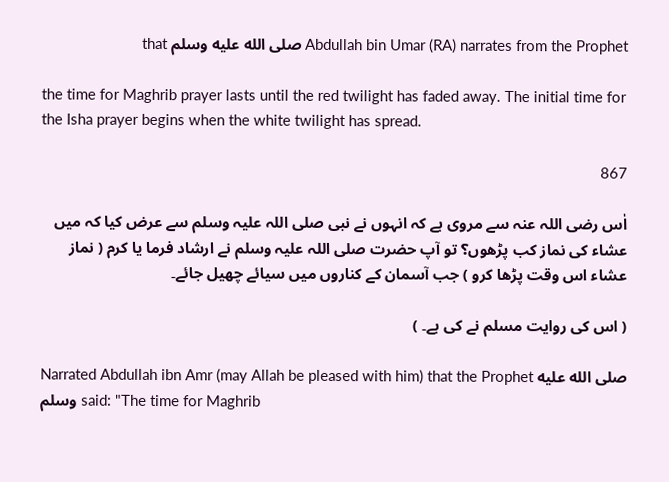Abdullah bin Umar (RA) narrates from the Prophet صلى الله عليه وسلم that

the time for Maghrib prayer lasts until the red twilight has faded away. The initial time for the Isha prayer begins when the white twilight has spread.

867

اٰس رضی اللہ عنہ سے مروی ہے کہ انہوں نے نبی صلی اللہ علیہ وسلم سے عرض کیا کہ میں عشاء کی نماز کب پڑھوں؟ تو آپ حضرت صلی اللہ علیہ وسلم نے ارشاد فرما یا کرم ( نماز عشاء اس وقت پڑھا کرو ) جب آسمان کے کناروں میں سیائے چھیل جائے۔

( اس کی روایت مسلم نے کی ہے۔ )

Narrated Abdullah ibn Amr (may Allah be pleased with him) that the Prophet صلى الله عليه وسلم said: "The time for Maghrib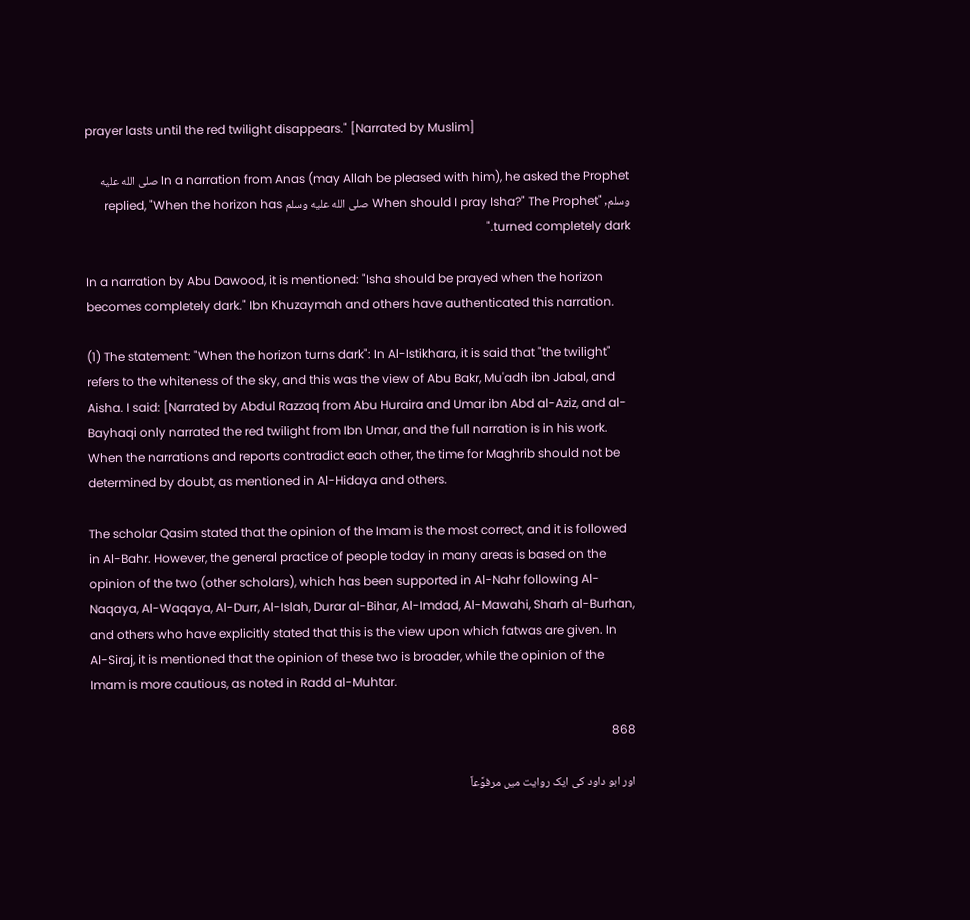prayer lasts until the red twilight disappears." [Narrated by Muslim]

In a narration from Anas (may Allah be pleased with him), he asked the Prophet صلى الله عليه وسلم, "When should I pray Isha?" The Prophet صلى الله عليه وسلم replied, "When the horizon has turned completely dark."

In a narration by Abu Dawood, it is mentioned: "Isha should be prayed when the horizon becomes completely dark." Ibn Khuzaymah and others have authenticated this narration.

(1) The statement: "When the horizon turns dark": In Al-Istikhara, it is said that "the twilight" refers to the whiteness of the sky, and this was the view of Abu Bakr, Mu'adh ibn Jabal, and Aisha. I said: [Narrated by Abdul Razzaq from Abu Huraira and Umar ibn Abd al-Aziz, and al-Bayhaqi only narrated the red twilight from Ibn Umar, and the full narration is in his work. When the narrations and reports contradict each other, the time for Maghrib should not be determined by doubt, as mentioned in Al-Hidaya and others.

The scholar Qasim stated that the opinion of the Imam is the most correct, and it is followed in Al-Bahr. However, the general practice of people today in many areas is based on the opinion of the two (other scholars), which has been supported in Al-Nahr following Al-Naqaya, Al-Waqaya, Al-Durr, Al-Islah, Durar al-Bihar, Al-Imdad, Al-Mawahi, Sharh al-Burhan, and others who have explicitly stated that this is the view upon which fatwas are given. In Al-Siraj, it is mentioned that the opinion of these two is broader, while the opinion of the Imam is more cautious, as noted in Radd al-Muhtar.

868

اور ابو داود کی ایک روایت میں مرفوًعاً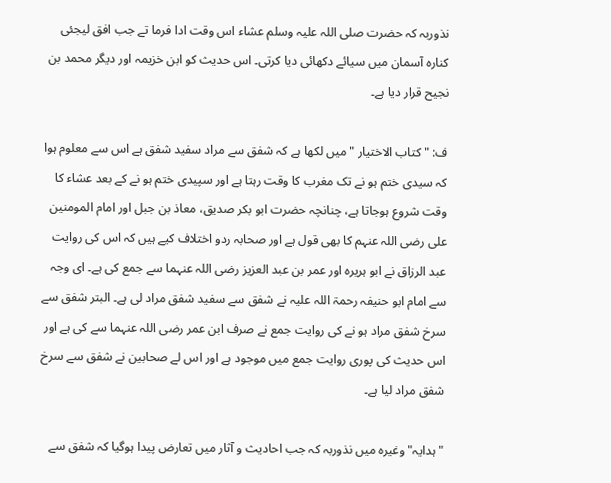نذوربہ کہ حضرت صلی اللہ علیہ وسلم عشاء اس وقت ادا فرما تے جب افق لیجئی کنارہ آسمان میں سیائے دکھائی دیا کرتی۔ اس حدیث کو ابن خزیمہ اور دیگر محمد بن نجیح قرار دیا ہے۔

ف: " کتاب الاختیار " میں لکھا ہے کہ شفق سے مراد سفید شفق ہے اس سے معلوم ہوا کہ سیدی ختم ہو نے تک مغرب کا وقت رہتا ہے اور سپیدی ختم ہو نے کے بعد عشاء کا وقت شروع ہوجاتا ہے، چنانچہ حضرت ابو بکر صدیق، معاذ بن جبل اور امام المومنین علی رضی اللہ عنہم کا بھی قول ہے اور صحابہ ردو اختلاف کیے ہیں کہ اس کی روایت عبد الرزاق نے ابو ہریرہ اور عمر بن عبد العزیز رضی اللہ عنہما سے جمع کی ہے۔ ای وجہ سے امام ابو حنیفہ رحمۃ اللہ علیہ نے شفق سے سفید شفق مراد لی ہے۔ البتر شفق سے سرخ شفق مراد ہو نے کی روایت جمع نے صرف ابن عمر رضی اللہ عنہما سے کی ہے اور اس حدیث کی پوری روایت جمع میں موجود ہے اور اس لے صحابین نے شفق سے سرخ شفق مراد لیا ہے۔

"ہدایہ" وغیرہ میں نذوربہ کہ جب احادیث و آثار میں تعارض پیدا ہوگیا کہ شفق سے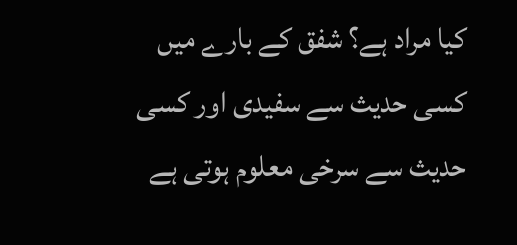کیا مراد ہے؟ شفق کے بارے میں کسی حدیث سے سفیدی اور کسی حدیث سے سرخی معلوم ہوتی ہے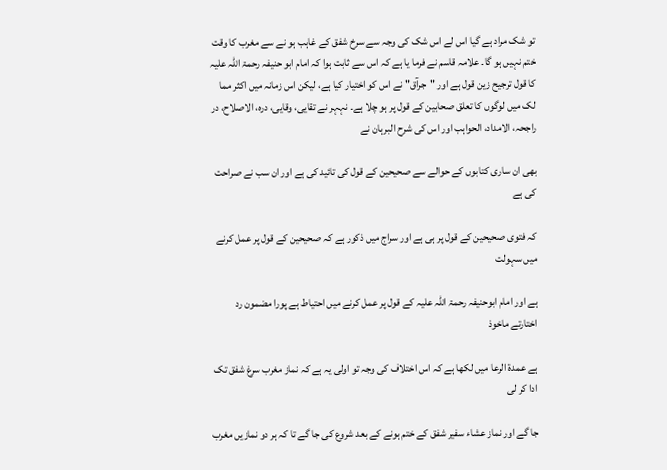تو شک مراد ہے گیا اس لے اس شک کی وجہ سے سرخ شفق کے غاہب ہو نے سے مغرب کا وقت ختم نہیں ہو گا۔ علامہ قاسم نے فرما یا ہے کہ اس سے ثابت ہوا کہ امام ابو حنیفہ رحمۃ اللہ علیہ کا قول ترجیح زین قول ہے اور "جرآق" نے اس کو اختیار کیا ہے، لیکن اس زمانہ میں اکثر مما لک میں لوگوں کا تعلق صحابین کے قول پر ہو چلا ہے۔ نہہر نے تقایی، وقایی، درہ، الاصلاح، در راجحہ، الامداد، الحواہب اور اس کی شرح البرہان نے

بھی ان ساری کتابوں کے حوالے سے صحیحین کے قول کی تائید کی ہے اور ان سب نے صراحت کی ہے

کہ فتوی صحیحین کے قول پر ہی ہے اور سراج میں ذکور ہے کہ صحیحین کے قول پر عمل کرنے میں سہولت

ہے اور امام ابوحنیفہ رحمۃ اللہ علیہ کے قول پر عمل کرنے میں احتیاط ہے پورا مضمون رد اختارتے ماخوذ

ہے عمدۃ الرعا میں لکھا ہے کہ اس اختلاف کی وجہ تو اولی یہ ہے کہ نماز مغرب سرغ شفق تک ادا کر لی

جا گے اور نماز عشاء سفیر شفق کے ختم ہونے کے بعد شروع کی جا گے تا کہ ہر دو نمازیں مغرب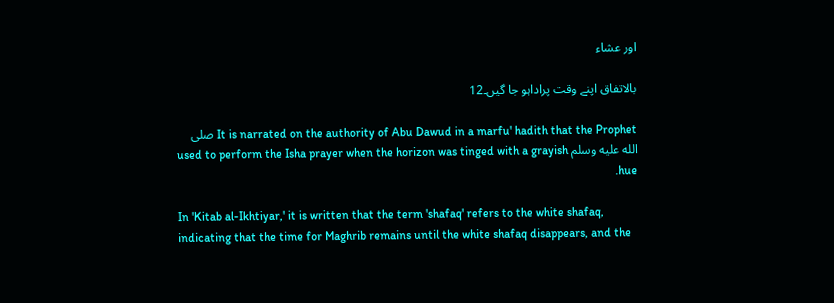اور عشاء

بالاتفاق اپنے وقت پراداہو جا گیں۔12

It is narrated on the authority of Abu Dawud in a marfu' hadith that the Prophet صلى الله عليه وسلم used to perform the Isha prayer when the horizon was tinged with a grayish hue.

In 'Kitab al-Ikhtiyar,' it is written that the term 'shafaq' refers to the white shafaq, indicating that the time for Maghrib remains until the white shafaq disappears, and the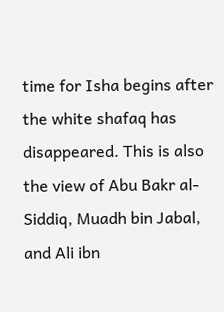time for Isha begins after the white shafaq has disappeared. This is also the view of Abu Bakr al-Siddiq, Muadh bin Jabal, and Ali ibn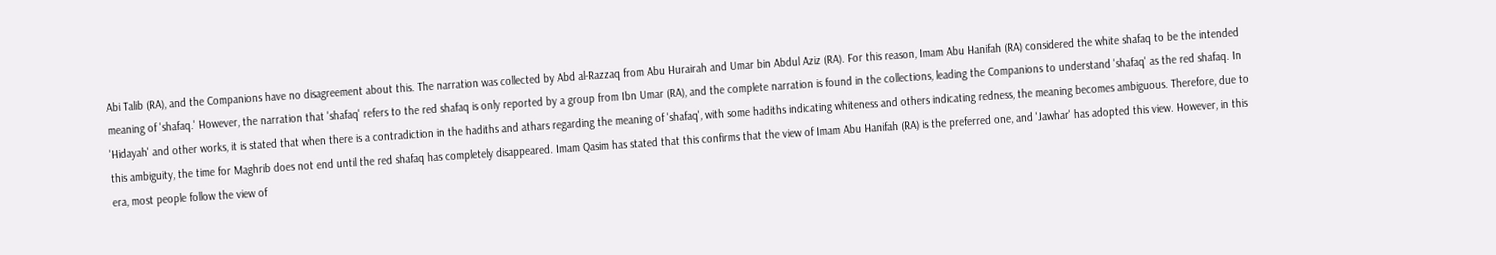Abi Talib (RA), and the Companions have no disagreement about this. The narration was collected by Abd al-Razzaq from Abu Hurairah and Umar bin Abdul Aziz (RA). For this reason, Imam Abu Hanifah (RA) considered the white shafaq to be the intended meaning of 'shafaq.' However, the narration that 'shafaq' refers to the red shafaq is only reported by a group from Ibn Umar (RA), and the complete narration is found in the collections, leading the Companions to understand 'shafaq' as the red shafaq. In 'Hidayah' and other works, it is stated that when there is a contradiction in the hadiths and athars regarding the meaning of 'shafaq', with some hadiths indicating whiteness and others indicating redness, the meaning becomes ambiguous. Therefore, due to this ambiguity, the time for Maghrib does not end until the red shafaq has completely disappeared. Imam Qasim has stated that this confirms that the view of Imam Abu Hanifah (RA) is the preferred one, and 'Jawhar' has adopted this view. However, in this era, most people follow the view of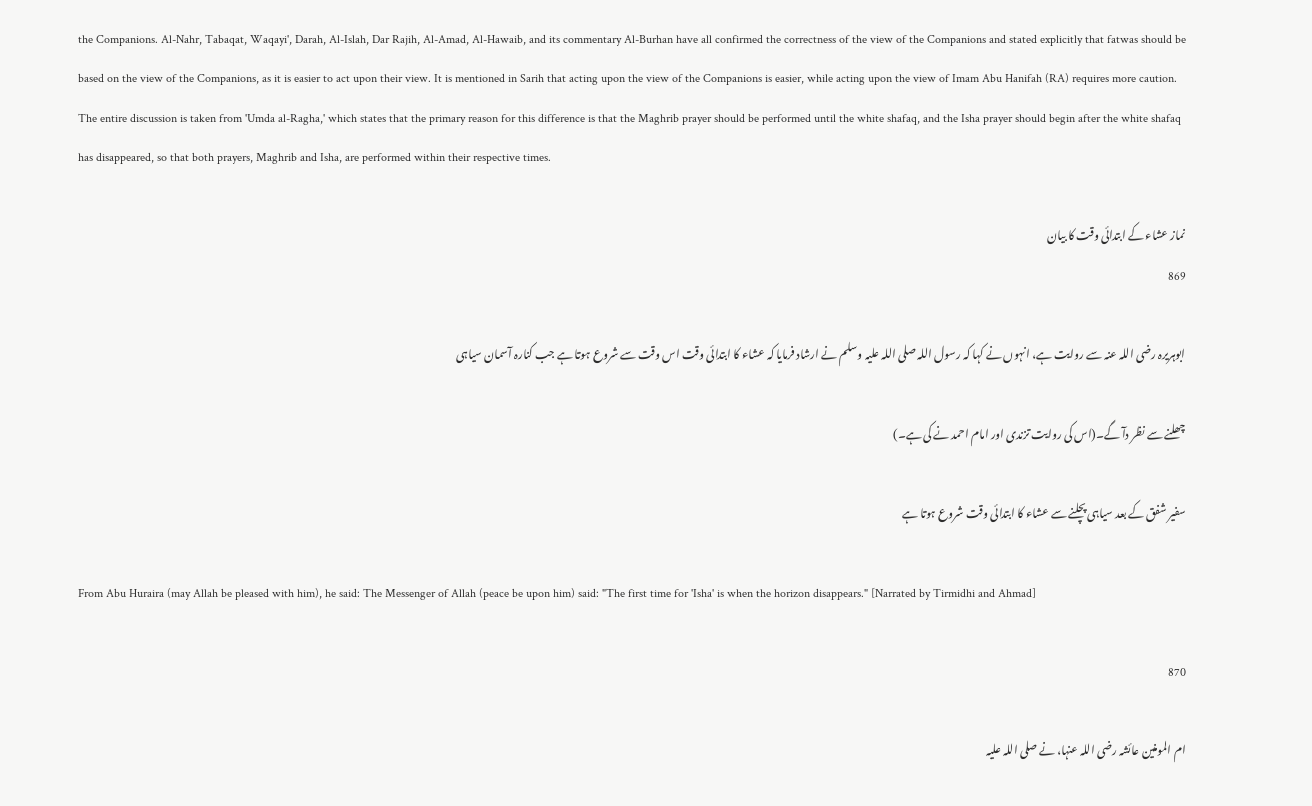the Companions. Al-Nahr, Tabaqat, Waqayi', Darah, Al-Islah, Dar Rajih, Al-Amad, Al-Hawaib, and its commentary Al-Burhan have all confirmed the correctness of the view of the Companions and stated explicitly that fatwas should be based on the view of the Companions, as it is easier to act upon their view. It is mentioned in Sarih that acting upon the view of the Companions is easier, while acting upon the view of Imam Abu Hanifah (RA) requires more caution. The entire discussion is taken from 'Umda al-Ragha,' which states that the primary reason for this difference is that the Maghrib prayer should be performed until the white shafaq, and the Isha prayer should begin after the white shafaq has disappeared, so that both prayers, Maghrib and Isha, are performed within their respective times.

نماز عشاء کے ابتدائی وقت کا بیان
869

ابوہریرہ رضی اللہ عنہ سے روایت ہے، انہوں نے کہا کہ رسول اللہ صلی اللہ علیہ وسلم نے ارشاد فرمایا کہ عشاء کا ابتدائی وقت اس وقت سے شروع ہوتا ہے جب کنارہ آسمان سیاہی

چھلنے سے نظر دآ گے۔(اس کی روایت تزندی اور امام احمد نے کی ہے۔)

سفیر شفق کے بعد سیاہی پچلنے سے عشاء کا ابتدائی وقت شروع ہوتا ہے

From Abu Huraira (may Allah be pleased with him), he said: The Messenger of Allah (peace be upon him) said: "The first time for 'Isha' is when the horizon disappears." [Narrated by Tirmidhi and Ahmad]

870

ام المومنین عائشہ رضی اللہ عنہا، نے صلی اللہ علیہ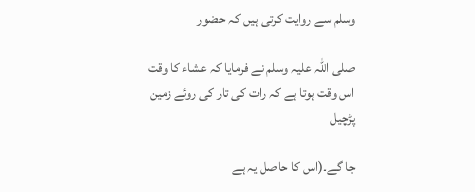وسلم سے روایت کرتی ہیں کہ حضور

صلی اللہ علیہ وسلم نے فرمایا کہ عشاء کا وقت اس وقت ہوتا ہے کہ رات کی تار کی روئے زمین پڑچیل

جا گے۔(اس کا حاصل یہ ہے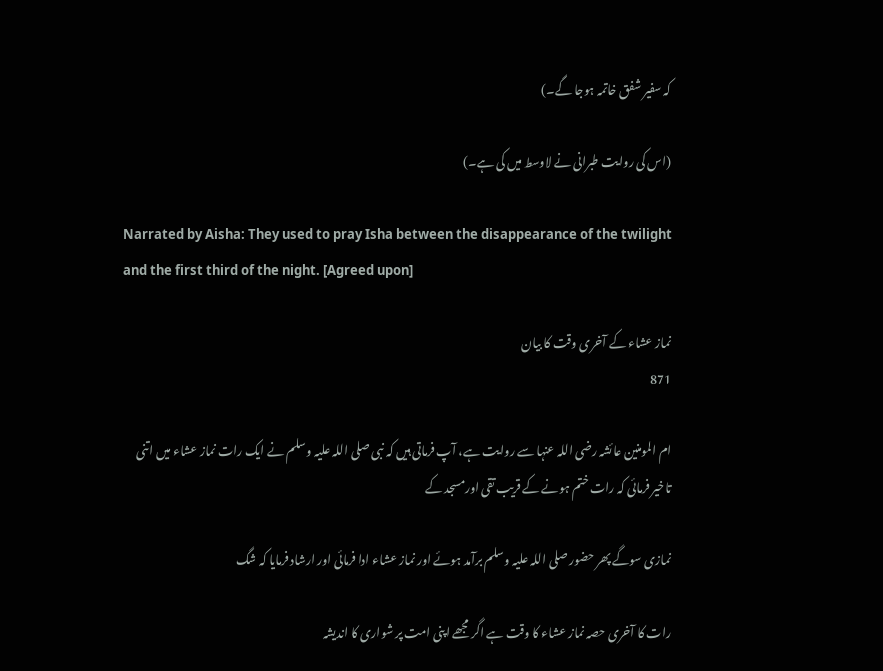کہ سفیر شفق خاتمہ ہوجا گے۔)

(اس کی روایت طبرانی نے لاوسط میں کی ہے۔)

Narrated by Aisha: They used to pray Isha between the disappearance of the twilight and the first third of the night. [Agreed upon]

نماز عشاء کے آخری وقت کا بیان
871

ام المومنین عائشہ رضی اللہ عنہا سے روایت ہے، آپ فرماتی ہیں کہ نبی صلی اللہ علیہ وسلم نے ایک رات نماز عشاء میں اتنی تاخیر فرمائی کہ رات ختم ہونے کے قریب تقی اورمسجد کے

نمازی سوگے پھر حضور صلی اللہ علیہ وسلم برآمد ہوئے اور نماز عشاء ادا فرمائی اور ارشاد فرمایا کہ شگ

رات کا آخری حصہ نماز عشاء کا وقت ہے اگر مجھے اپنی امت پر شواری کا اندیشہ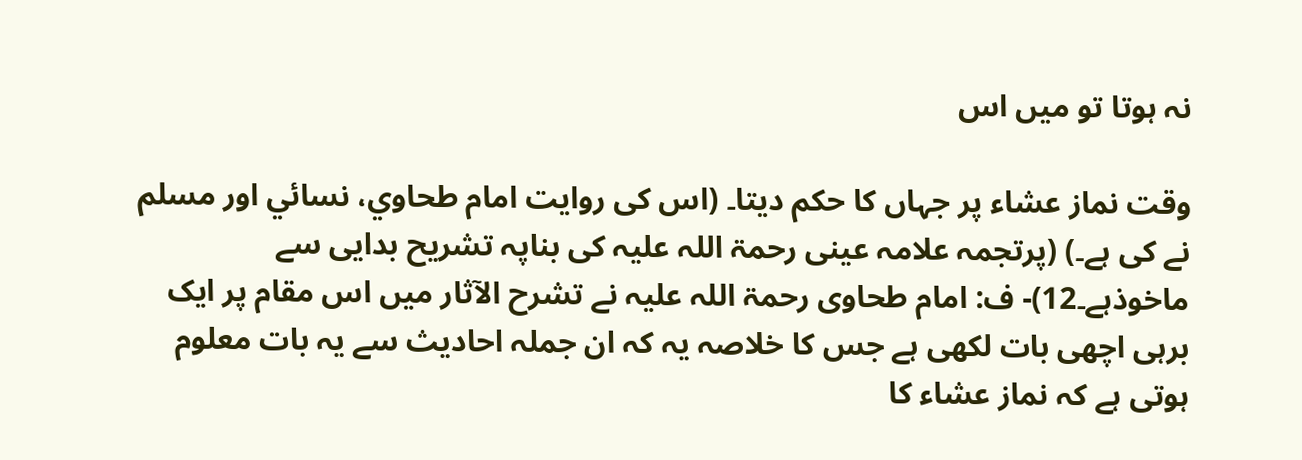نہ ہوتا تو میں اس

وقت نماز عشاء پر جہاں کا حکم دیتا۔ (اس کی روايت امام طحاوي، نسائي اور مسلم نے کی ہے۔) (پرتجمہ علامہ عینی رحمۃ اللہ علیہ کی بناپہ تشریح بدایی سے ماخوذہے۔12)- ف: امام طحاوی رحمۃ اللہ علیہ نے تشرح الآثار میں اس مقام پر ایک برہی اچھی بات لکھی ہے جس کا خلاصہ یہ کہ ان جملہ احادیث سے یہ بات معلوم ہوتی ہے کہ نماز عشاء کا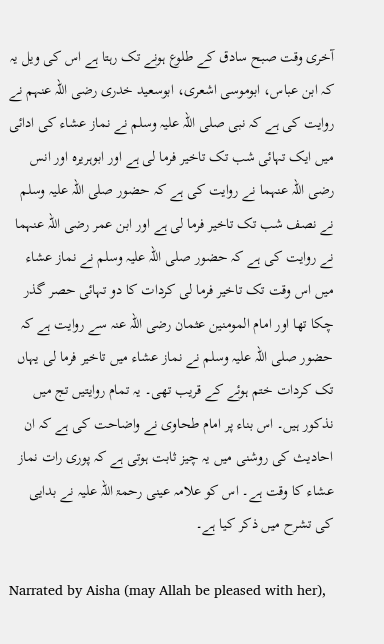آخری وقت صبح سادق کے طلوع ہونے تک رہتا ہے اس کی ویل یہ کہ ابن عباس، ابوموسی اشعری، ابوسعید خدری رضی اللہ عنہم نے روایت کی ہے کہ نبی صلی اللہ علیہ وسلم نے نماز عشاء کی ادائی میں ایک تہائی شب تک تاخیر فرما لی ہے اور ابوہریرہ اور انس رضی اللہ عنہما نے روایت کی ہے کہ حضور صلی اللہ علیہ وسلم نے نصف شب تک تاخیر فرما لی ہے اور ابن عمر رضی اللہ عنہما نے روایت کی ہے کہ حضور صلی اللہ علیہ وسلم نے نماز عشاء میں اس وقت تک تاخیر فرما لی کردات کا دو تہائی حصر گذر چکا تھا اور امام المومنین عثمان رضی اللہ عنہ سے روایت ہے کہ حضور صلی اللہ علیہ وسلم نے نماز عشاء میں تاخیر فرما لی یہاں تک کردات ختم ہوئے کے قریب تھی۔ یہ تمام روايتیں تج میں نذکور ہیں۔ اس بناء پر امام طحاوی نے واضاحت کی ہے کہ ان احادیث کی روشنی میں یہ چیز ثابت ہوتی ہے کہ پوری رات نماز عشاء کا وقت ہے۔ اس کو علامہ عینی رحمۃ اللہ علیہ نے بدایی کی تشرح میں ذکر کیا ہے۔

Narrated by Aisha (may Allah be pleased with her),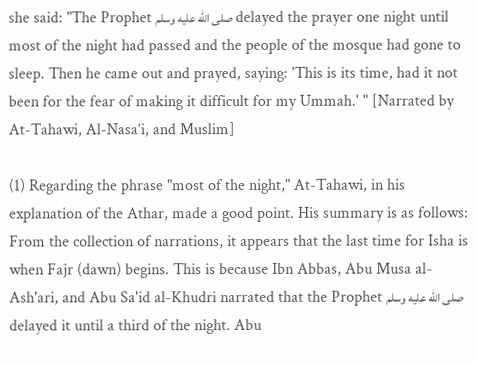she said: "The Prophet صلى الله عليه وسلم delayed the prayer one night until most of the night had passed and the people of the mosque had gone to sleep. Then he came out and prayed, saying: 'This is its time, had it not been for the fear of making it difficult for my Ummah.' " [Narrated by At-Tahawi, Al-Nasa’i, and Muslim]

(1) Regarding the phrase "most of the night," At-Tahawi, in his explanation of the Athar, made a good point. His summary is as follows: From the collection of narrations, it appears that the last time for Isha is when Fajr (dawn) begins. This is because Ibn Abbas, Abu Musa al-Ash'ari, and Abu Sa'id al-Khudri narrated that the Prophet صلى الله عليه وسلم delayed it until a third of the night. Abu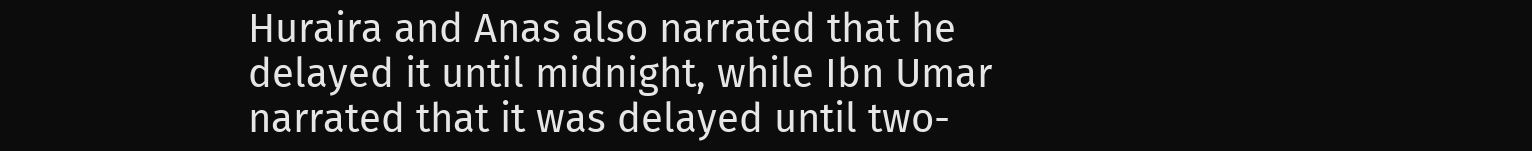Huraira and Anas also narrated that he delayed it until midnight, while Ibn Umar narrated that it was delayed until two-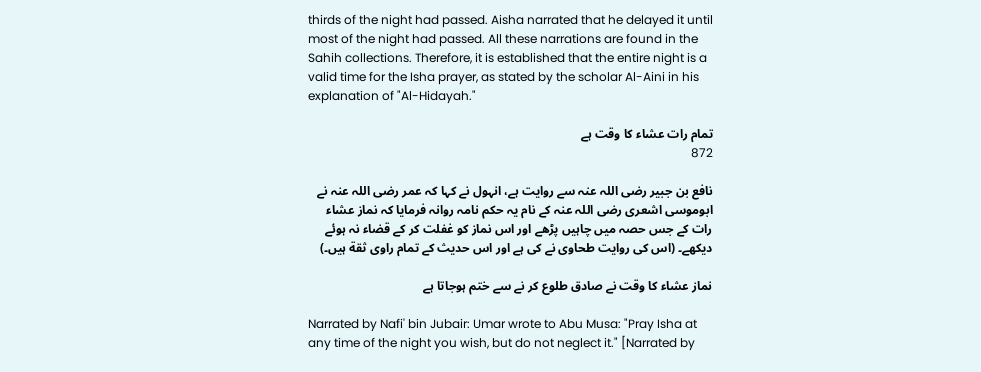thirds of the night had passed. Aisha narrated that he delayed it until most of the night had passed. All these narrations are found in the Sahih collections. Therefore, it is established that the entire night is a valid time for the Isha prayer, as stated by the scholar Al-Aini in his explanation of "Al-Hidayah."

تمام رات عشاء کا وقت ہے
872

نافع بن جبیر رضی اللہ عنہ سے روایت ہے، انہول نے کہا کہ عمر رضی اللہ عنہ نے ابوموسی اشعری رضی اللہ عنہ کے نام یہ حکم نامہ روانہ فرمایا کہ نماز عشاء رات کے جس حصہ میں چاہیں پڑھے اور اس نماز کو غفلت کر کے قضاء نہ ہوئے دیکھے۔ (اس کی روایت طحاوی نے کی ہے اور اس حدیث کے تمام راوی ثقة ہیں۔)

نماز عشاء کا وقت نے صادق طلوع کر نے سے ختم ہوجاتا ہے

Narrated by Nafi' bin Jubair: Umar wrote to Abu Musa: "Pray Isha at any time of the night you wish, but do not neglect it." [Narrated by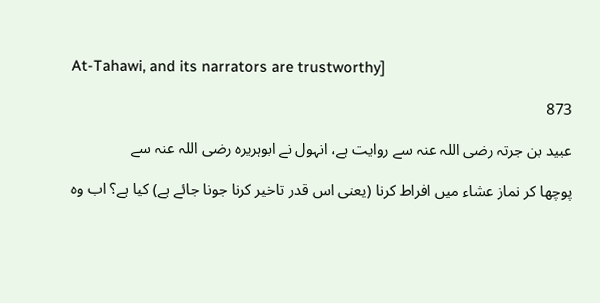At-Tahawi, and its narrators are trustworthy]

873

عبید بن جرتہ رضی اللہ عنہ سے روایت ہے، انہول نے ابوہریرہ رضی اللہ عنہ سے

پوچھا کر نماز عشاء میں افراط کرنا (یعنی اس قدر تاخیر کرنا جونا جائے ہے) کیا ہے؟ اب وہ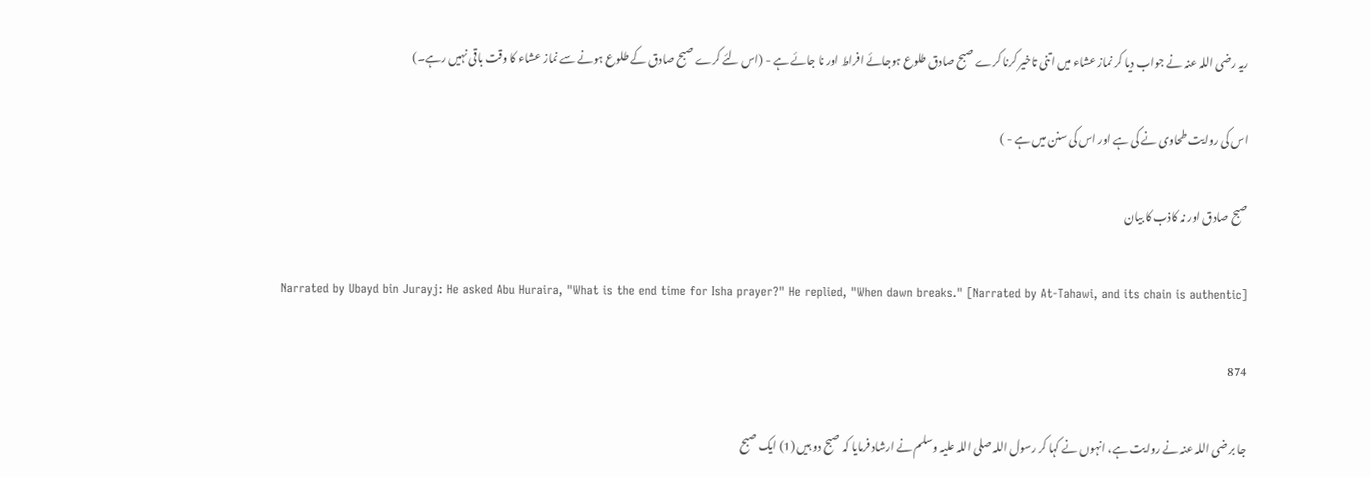ریہ رضی اللہ عنہ نے جواب دیا کر نماز عشاء میں اتنی تاخیر کرنا کرے صبح صادق طلوع ہوجائے افراط اور نا جائے ہے - (اس لئے کرے صبح صادق کے طلوع ہونے سے نماز عشاء کا وقت باقی نہیں رہے۔)

اس کی روایت طحاوی نے کی ہے اور اس کی سنن میں ہے - )

صبح صادق اور نہ کاذب کا بیان

Narrated by Ubayd bin Jurayj: He asked Abu Huraira, "What is the end time for Isha prayer?" He replied, "When dawn breaks." [Narrated by At-Tahawi, and its chain is authentic]

874

جا بر ضی اللہ عنہ نے روایت ہے، انہوں نے کہا کر رسول اللہ صلی اللہ علیہ وسلم نے ارشاد فرمایا کہ صبح دو ہیں (1) ایک صبح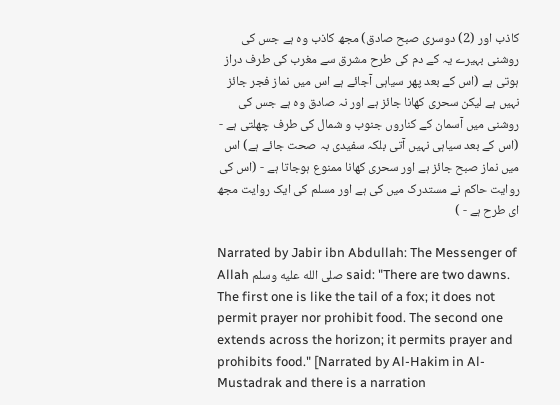کاذب اور (2) دوسری صبح صادق) مجھ کاذب وہ ہے جس کی روشنی بہیرے یہ کے دم کی طرح مشرق سے مغرب کی طرف دراز ہوتی ہے (اس کے بعد پھر سیاہی آجائے ہے اس میں نماز فجر جائز نہیں ہے لیکن سحری کھانا جائز ہے اور نہ صادق وہ ہے جس کی روشنی میں آسمان کے کناروں جنوب و شمال کی طرف چھلتی ہے - (اس کے بعد سیاہی نہیں آتی بلکہ سفیدی بہ صحت جائے ہے) اس میں نماز صبح جائز ہے اور سحری کھانا ممنوع ہوجاتا ہے - (اس کی روایت حاکم نے مستدرک میں کی ہے اور مسلم کی ایک روایت مجھ ای طرح ہے - )

Narrated by Jabir ibn Abdullah: The Messenger of Allah صلى الله عليه وسلم said: "There are two dawns. The first one is like the tail of a fox; it does not permit prayer nor prohibit food. The second one extends across the horizon; it permits prayer and prohibits food." [Narrated by Al-Hakim in Al-Mustadrak and there is a narration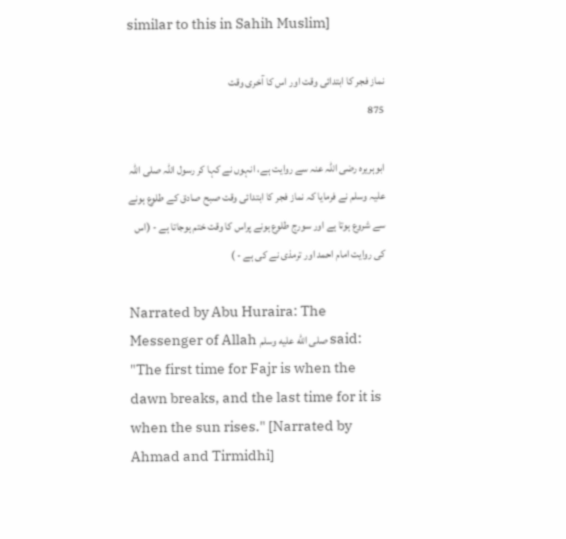similar to this in Sahih Muslim]

نماز فجر کا ابتدائی وقت اور اس کا آخری وقت
875

ابوہریرہ رضی اللہ عنہ سے روایت ہے، انہوں نے کہا کر رسول اللہ صلی اللہ علیہ وسلم نے فرمایا کہ نماز فجر کا ابتدائی وقت صبح صادق کے طلوع ہونے سے شروع ہوتا ہے اور سورج طلوع ہونے پراس کا وقت ختم ہوجاتا ہے - (اس کی روایت امام احمد اور ترمذی نے کی ہے - )

Narrated by Abu Huraira: The Messenger of Allah صلى الله عليه وسلم said: "The first time for Fajr is when the dawn breaks, and the last time for it is when the sun rises." [Narrated by Ahmad and Tirmidhi]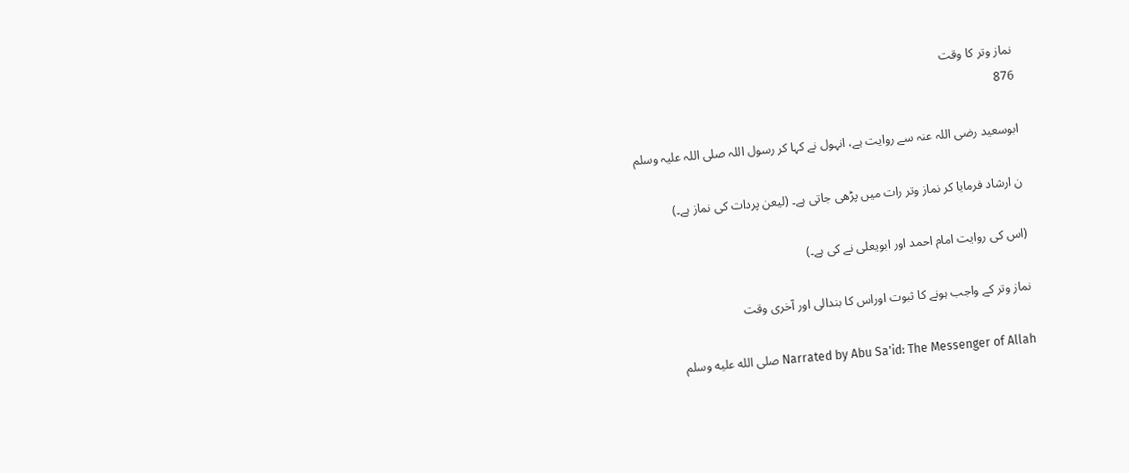نماز وتر کا وقت
876

ابوسعید رضی اللہ عنہ سے روایت ہے، انہول نے کہا کر رسول اللہ صلی اللہ علیہ وسلم

ن ارشاد فرمايا کر نماز وتر رات میں پڑھی جاتی ہے۔ (لیعن پردات کی نماز ہے۔)

(اس کی روايت امام احمد اور ابویعلی نے کی ہے۔)

نماز وتر کے واجب ہونے کا ثبوت اوراس کا بندالی اور آخری وقت

Narrated by Abu Sa'id: The Messenger of Allah صلى الله عليه وسلم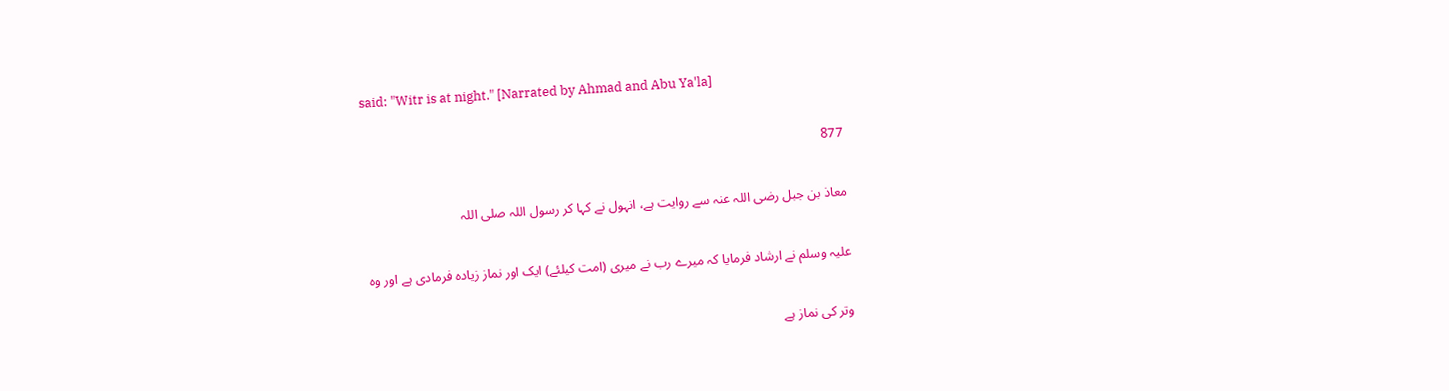said: "Witr is at night." [Narrated by Ahmad and Abu Ya'la]

877

معاذ بن جبل رضی اللہ عنہ سے روایت ہے، انہول نے کہا کر رسول اللہ صلی اللہ

علیہ وسلم نے ارشاد فرمایا کہ میرے رب نے میری (امت کیلئے) ایک اور نماز زیادہ فرمادی ہے اور وہ

وتر کی نماز ہے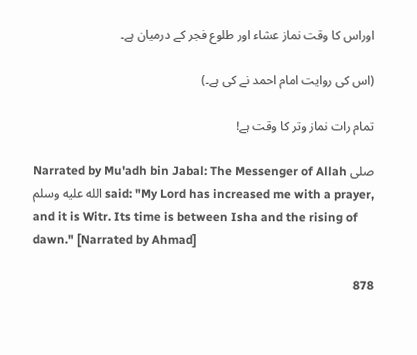اوراس کا وقت نماز عشاء اور طلوع فجر کے درمیان ہے۔

(اس کی روایت امام احمد نے کی ہے۔)

تمام رات نماز وتر کا وقت ہے!

Narrated by Mu'adh bin Jabal: The Messenger of Allah صلى الله عليه وسلم said: "My Lord has increased me with a prayer, and it is Witr. Its time is between Isha and the rising of dawn." [Narrated by Ahmad]

878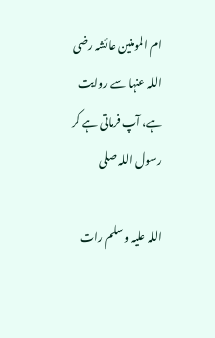ام المومنین عائشہ رضی اللہ عنہا سے روایت ہے، آپ فرماتی ہے کر رسول اللہ صلی

اللہ علیہ وسلم رات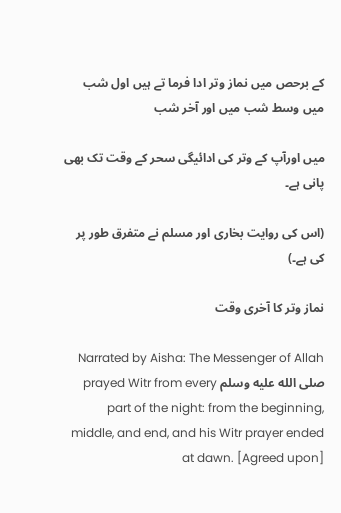کے برحص میں نماز وتر ادا فرما تے ہیں اول شب میں وسط شب میں اور آخر شب

میں اورآپ کے وتر کی ادائیگی سحر کے وقت تک بھی پانی ہے۔

(اس کی روایت بخاری اور مسلم نے متفرق طور پر کی ہے۔)

نماز وتر کا آخری وقت

Narrated by Aisha: The Messenger of Allah صلى الله عليه وسلم prayed Witr from every part of the night: from the beginning, middle, and end, and his Witr prayer ended at dawn. [Agreed upon]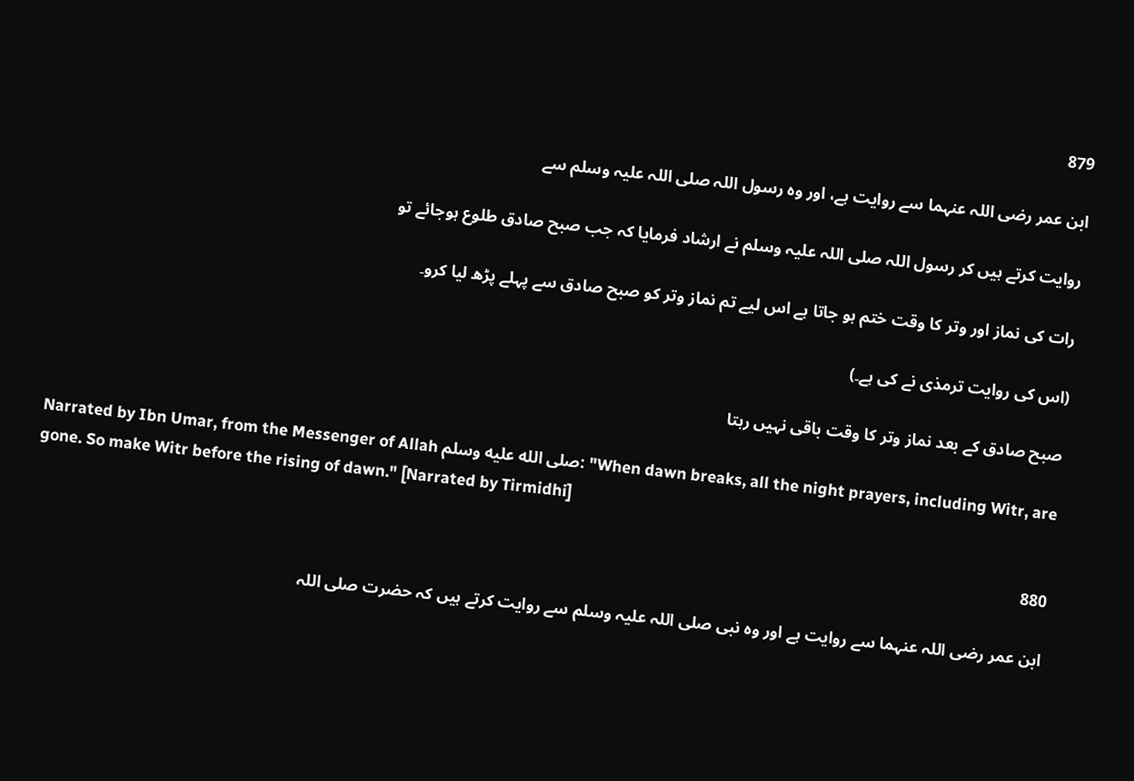879

ابن عمر رضی اللہ عنہما سے روایت ہے، اور وہ رسول اللہ صلی اللہ علیہ وسلم سے

روایت کرتے ہیں کر رسول اللہ صلی اللہ علیہ وسلم نے ارشاد فرمایا کہ جب صبح صادق طلوع ہوجائے تو

رات کی نماز اور وتر کا وقت ختم ہو جاتا ہے اس لیے تم نماز وتر کو صبح صادق سے پہلے پڑھ لیا کرو۔

(اس کی روایت ترمذی نے کی ہے۔)

صبح صادق کے بعد نماز وتر کا وقت باقی نہیں رہتا

Narrated by Ibn Umar, from the Messenger of Allah صلى الله عليه وسلم: "When dawn breaks, all the night prayers, including Witr, are gone. So make Witr before the rising of dawn." [Narrated by Tirmidhi]

880

ابن عمر رضی اللہ عنہما سے روایت ہے اور وہ نبی صلی اللہ علیہ وسلم سے روایت کرتے ہیں کہ حضرت صلی اللہ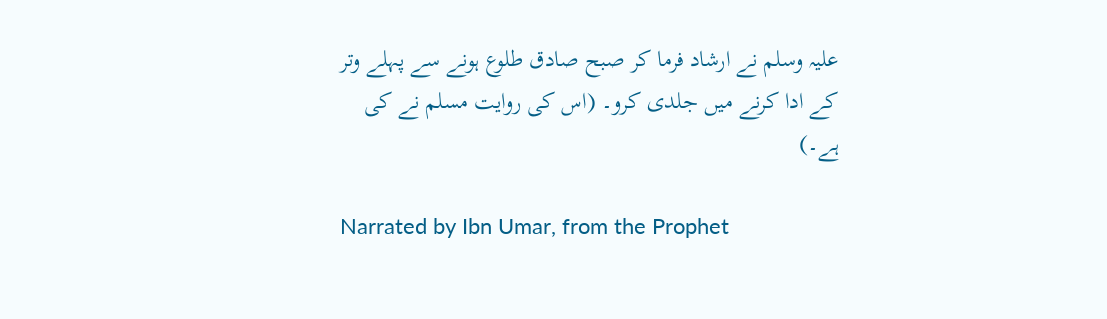علیہ وسلم نے ارشاد فرما کر صبح صادق طلوع ہونے سے پہلے وتر کے ادا کرنے میں جلدی کرو۔ (اس کی روایت مسلم نے کی ہے۔)

Narrated by Ibn Umar, from the Prophet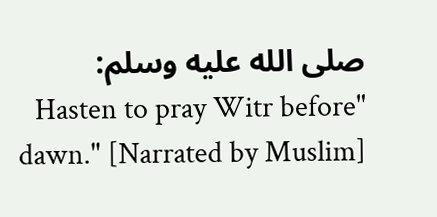صلى الله عليه وسلم: "Hasten to pray Witr before dawn." [Narrated by Muslim]